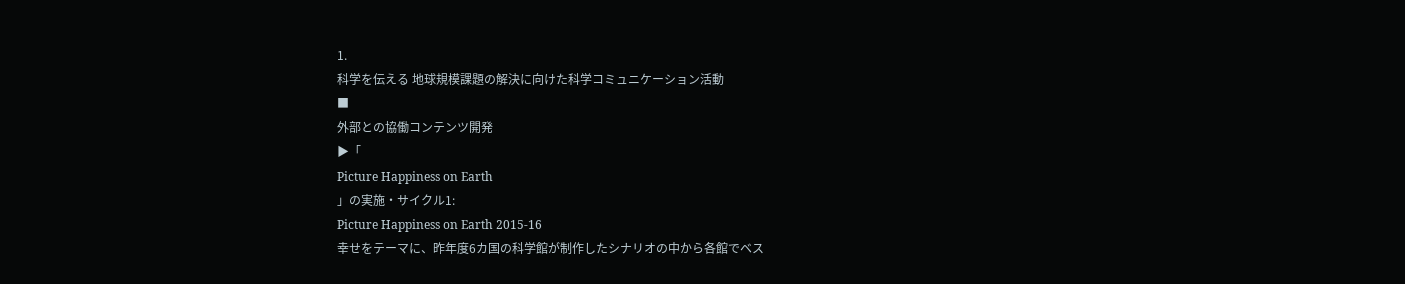1.
科学を伝える 地球規模課題の解決に向けた科学コミュニケーション活動
■
外部との協働コンテンツ開発
▶「
Picture Happiness on Earth
」の実施・サイクル1:
Picture Happiness on Earth 2015-16
幸せをテーマに、昨年度6カ国の科学館が制作したシナリオの中から各館でベス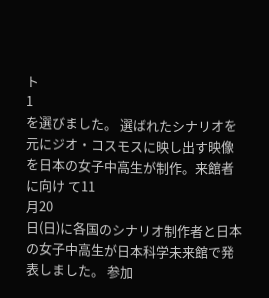ト
1
を選びました。 選ばれたシナリオを元にジオ・コスモスに映し出す映像を日本の女子中高生が制作。来館者に向け て11
月20
日(日)に各国のシナリオ制作者と日本の女子中高生が日本科学未来館で発表しました。 参加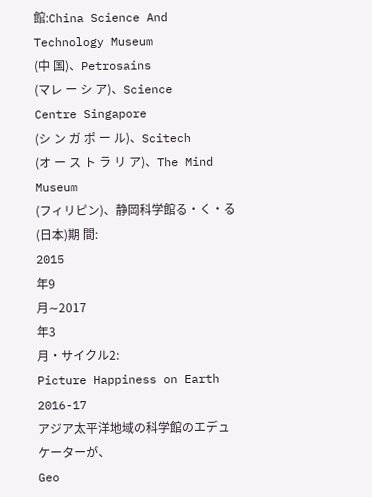館:China Science And Technology Museum
(中 国)、Petrosains
(マレ ー シ ア)、Science
Centre Singapore
(シ ン ガ ポ ー ル)、Scitech
(オ ー ス ト ラ リ ア)、The Mind Museum
(フィリピン)、静岡科学館る・く・る(日本)期 間:
2015
年9
月∼2017
年3
月・サイクル2:
Picture Happiness on Earth 2016-17
アジア太平洋地域の科学館のエデュケーターが、
Geo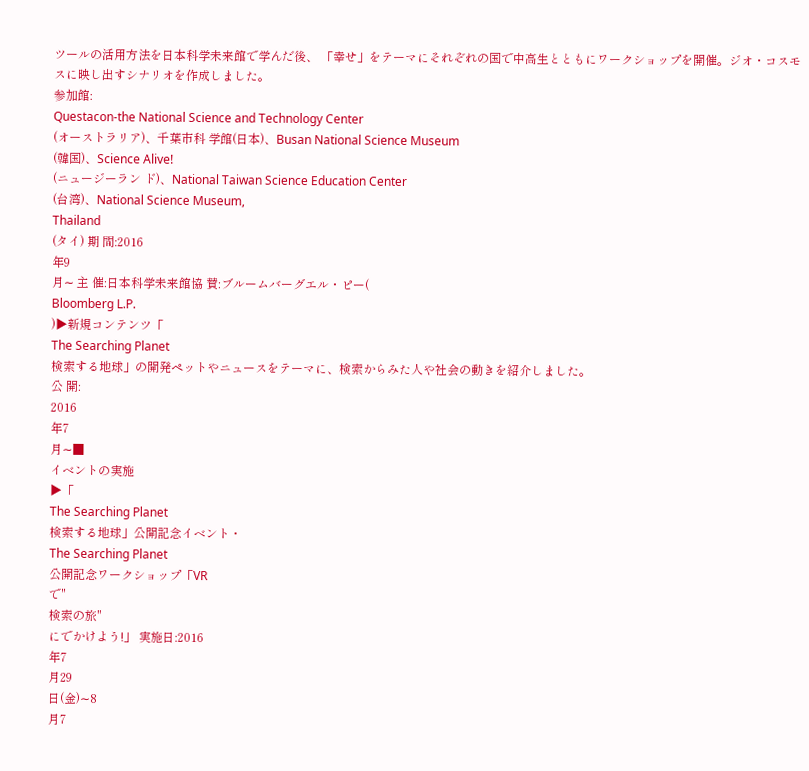ツールの活用方法を日本科学未来館で学んだ後、 「幸せ」をテーマにそれぞれの国で中高生とともにワークショップを開催。ジオ・コスモスに映し出すシナリオを作成しました。
参加館:
Questacon-the National Science and Technology Center
(オーストラリア)、千葉市科 学館(日本)、Busan National Science Museum
(韓国)、Science Alive!
(ニュージーラン ド)、National Taiwan Science Education Center
(台湾)、National Science Museum,
Thailand
(タイ) 期 間:2016
年9
月∼ 主 催:日本科学未来館協 賛:ブルームバーグエル・ピー(
Bloomberg L.P.
)▶新規コンテンツ「
The Searching Planet
検索する地球」の開発ペットやニュースをテーマに、検索からみた人や社会の動きを紹介しました。
公 開:
2016
年7
月∼■
イベントの実施
▶「
The Searching Planet
検索する地球」公開記念イベント・
The Searching Planet
公開記念ワークショップ「VR
で"
検索の旅"
にでかけよう!」 実施日:2016
年7
月29
日(金)∼8
月7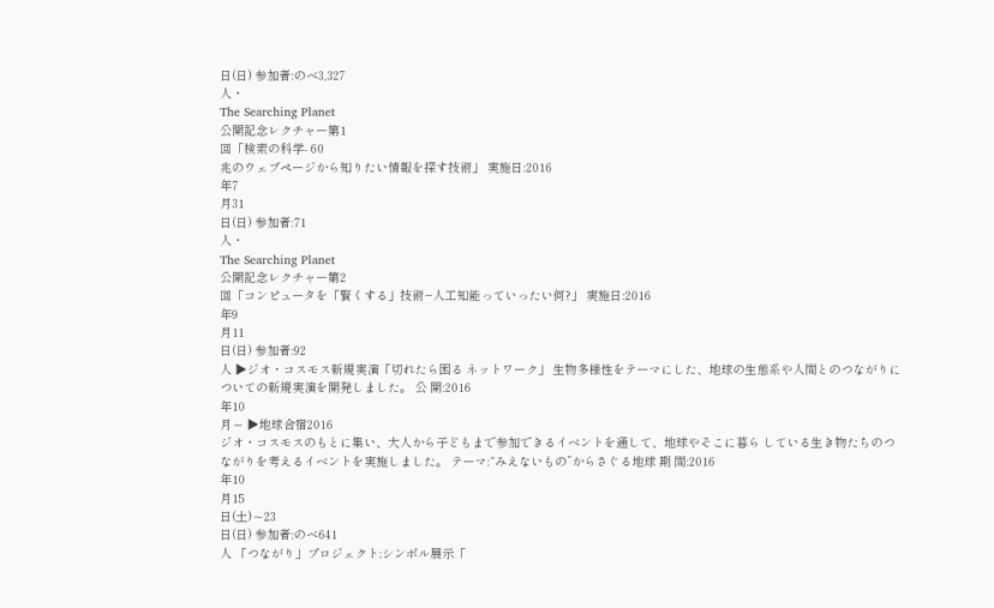日(日) 参加者:のべ3,327
人・
The Searching Planet
公開記念レクチャー第1
回「検索の科学- 60
兆のウェブページから知りたい情報を探す技術」 実施日:2016
年7
月31
日(日) 参加者:71
人・
The Searching Planet
公開記念レクチャー第2
回「コンピュータを「賢くする」技術−人工知能っていったい何?」 実施日:2016
年9
月11
日(日) 参加者:92
人 ▶ジオ・コスモス新規実演「切れたら困る ネットワーク」 生物多様性をテーマにした、地球の生態系や人間とのつながりについての新規実演を開発しました。 公 開:2016
年10
月∼ ▶地球合宿2016
ジオ・コスモスのもとに集い、大人から子どもまで参加できるイベントを通して、地球やそこに暮ら している生き物たちのつながりを考えるイベントを実施しました。 テーマ:“みえないもの”からさぐる地球 期 間:2016
年10
月15
日(土)∼23
日(日) 参加者:のべ641
人 「つながり」プロジェクト:シンボル展示「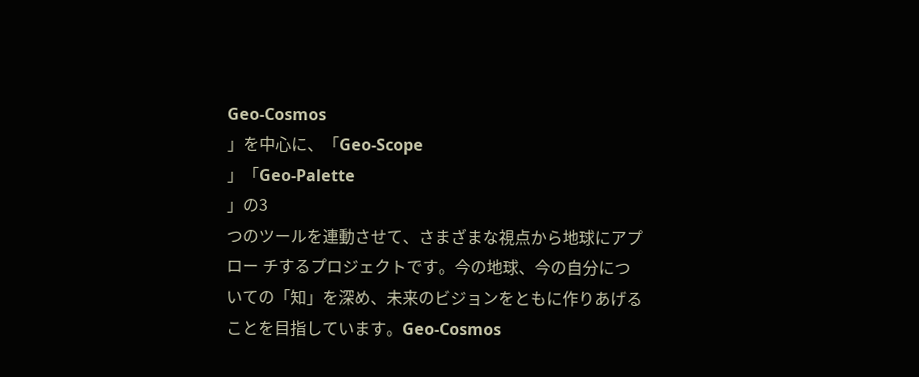Geo-Cosmos
」を中心に、「Geo-Scope
」「Geo-Palette
」の3
つのツールを連動させて、さまざまな視点から地球にアプロー チするプロジェクトです。今の地球、今の自分についての「知」を深め、未来のビジョンをともに作りあげることを目指しています。Geo-Cosmos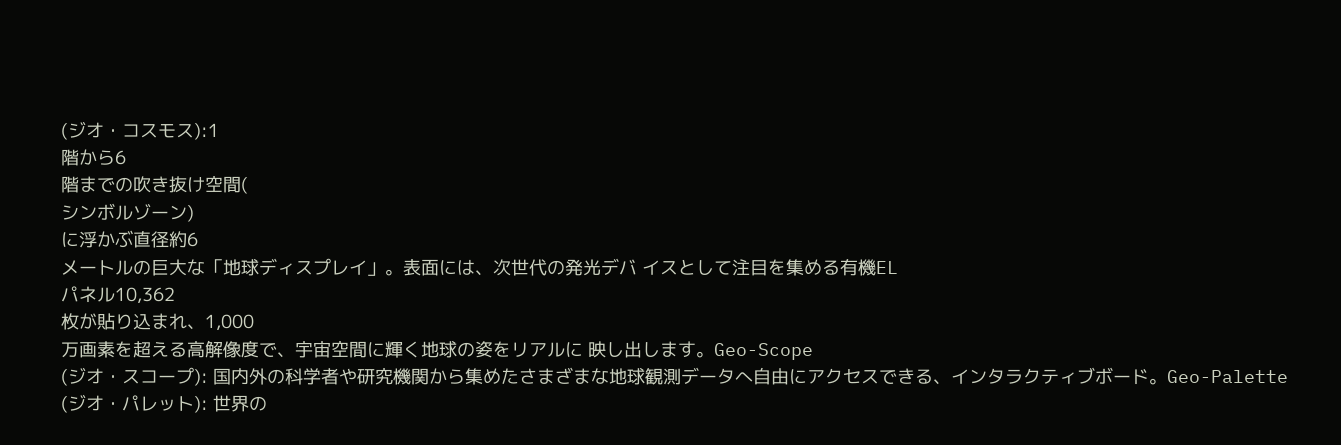(ジオ・コスモス):1
階から6
階までの吹き抜け空間(
シンボルゾーン)
に浮かぶ直径約6
メートルの巨大な「地球ディスプレイ」。表面には、次世代の発光デバ イスとして注目を集める有機EL
パネル10,362
枚が貼り込まれ、1,000
万画素を超える高解像度で、宇宙空間に輝く地球の姿をリアルに 映し出します。Geo-Scope
(ジオ・スコープ): 国内外の科学者や研究機関から集めたさまざまな地球観測データへ自由にアクセスできる、インタラクティブボード。Geo-Palette
(ジオ・パレット): 世界の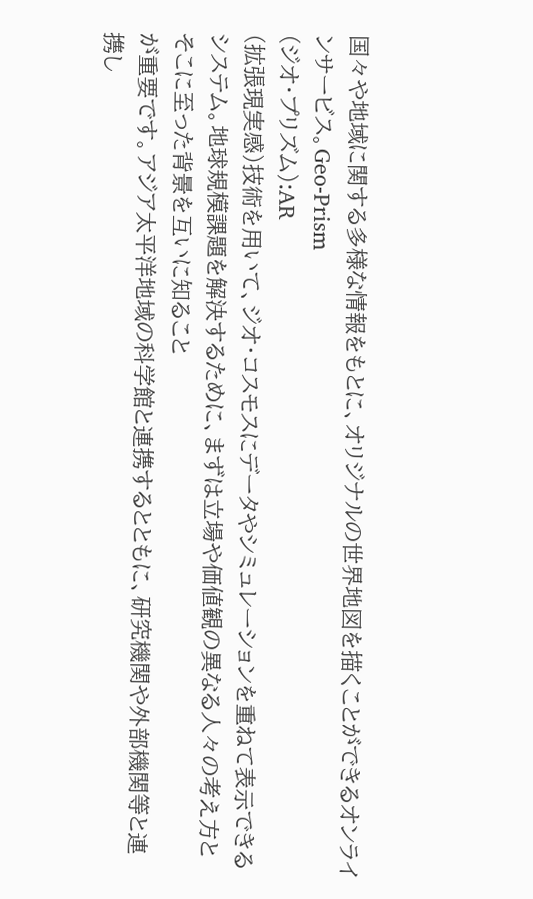国々や地域に関する多様な情報をもとに、オリジナルの世界地図を描くことができるオンラインサービス。Geo-Prism
(ジオ・プリズム):AR
(拡張現実感)技術を用いて、ジオ・コスモスにデータやシミュレーションを重ねて表示できるシステム。地球規模課題を解決するために、まずは立場や価値観の異なる人々の考え方とそこに至った背景を互いに知ること
が重要です。アジア太平洋地域の科学館と連携するとともに、研究機関や外部機関等と連携し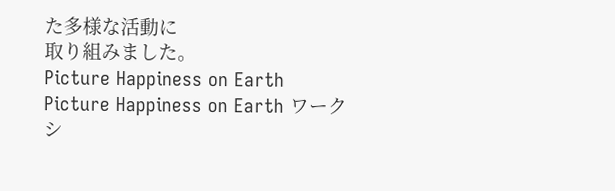た多様な活動に
取り組みました。
Picture Happiness on Earth
Picture Happiness on Earth ワークシ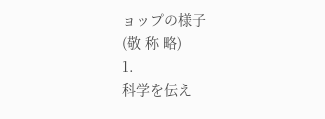ョップの様子
(敬 称 略)
1.
科学を伝え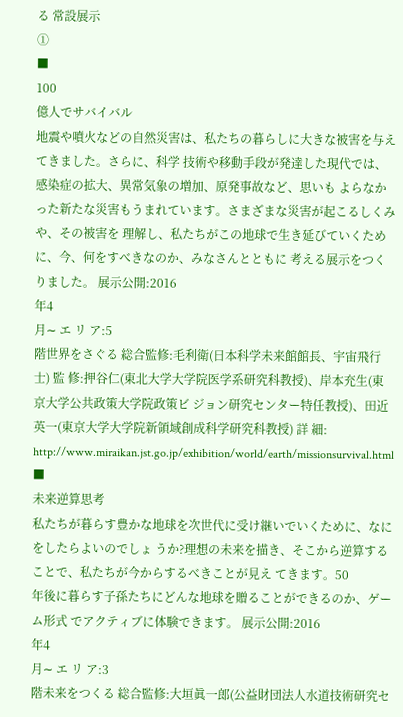る 常設展示
①
■
100
億人でサバイバル
地震や噴火などの自然災害は、私たちの暮らしに大きな被害を与えてきました。さらに、科学 技術や移動手段が発達した現代では、感染症の拡大、異常気象の増加、原発事故など、思いも よらなかった新たな災害もうまれています。さまざまな災害が起こるしくみや、その被害を 理解し、私たちがこの地球で生き延びていくために、今、何をすべきなのか、みなさんとともに 考える展示をつくりました。 展示公開:2016
年4
月∼ エ リ ア:5
階世界をさぐる 総合監修:毛利衛(日本科学未来館館長、宇宙飛行士) 監 修:押谷仁(東北大学大学院医学系研究科教授)、岸本充生(東京大学公共政策大学院政策ビ ジョン研究センター特任教授)、田近英一(東京大学大学院新領域創成科学研究科教授) 詳 細:
http://www.miraikan.jst.go.jp/exhibition/world/earth/missionsurvival.html
■
未来逆算思考
私たちが暮らす豊かな地球を次世代に受け継いでいくために、なにをしたらよいのでしょ うか?理想の未来を描き、そこから逆算することで、私たちが今からするべきことが見え てきます。50
年後に暮らす子孫たちにどんな地球を贈ることができるのか、ゲーム形式 でアクティブに体験できます。 展示公開:2016
年4
月∼ エ リ ア:3
階未来をつくる 総合監修:大垣眞一郎(公益財団法人水道技術研究セ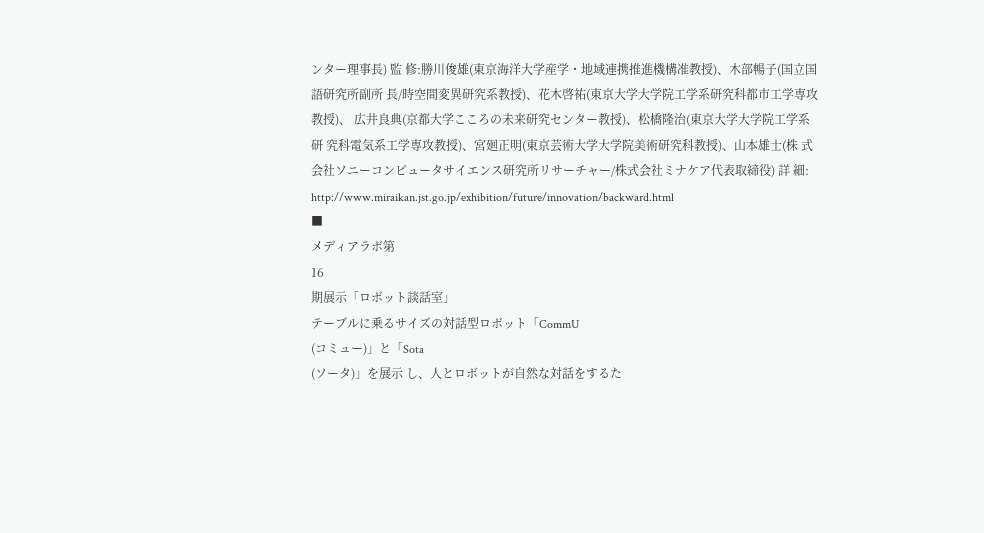ンター理事長) 監 修:勝川俊雄(東京海洋大学産学・地域連携推進機構准教授)、木部暢子(国立国語研究所副所 長/時空間変異研究系教授)、花木啓祐(東京大学大学院工学系研究科都市工学専攻教授)、 広井良典(京都大学こころの未来研究センター教授)、松橋隆治(東京大学大学院工学系研 究科電気系工学専攻教授)、宮廻正明(東京芸術大学大学院美術研究科教授)、山本雄士(株 式会社ソニーコンピュータサイエンス研究所リサーチャー/株式会社ミナケア代表取締役) 詳 細:
http://www.miraikan.jst.go.jp/exhibition/future/innovation/backward.html
■
メディアラボ第
16
期展示「ロボット談話室」
テーブルに乗るサイズの対話型ロボット「CommU
(コミュー)」と「Sota
(ソータ)」を展示 し、人とロボットが自然な対話をするた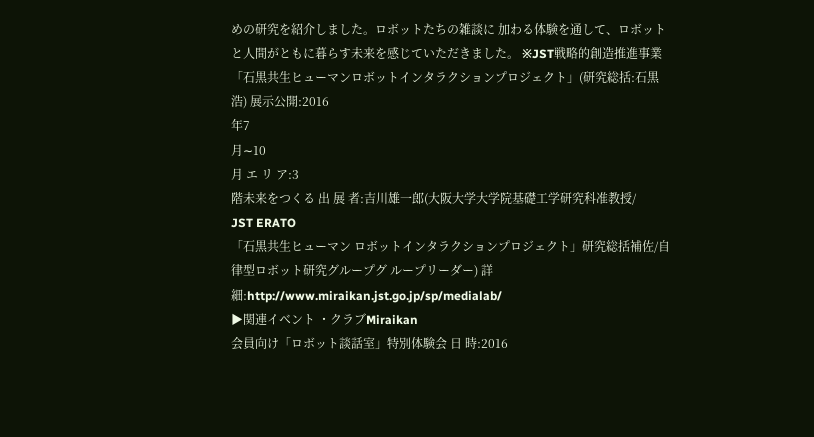めの研究を紹介しました。ロボットたちの雑談に 加わる体験を通して、ロボットと人間がともに暮らす未来を感じていただきました。 ※JST戦略的創造推進事業「石黒共生ヒューマンロボットインタラクションプロジェクト」(研究総括:石黒浩) 展示公開:2016
年7
月∼10
月 エ リ ア:3
階未来をつくる 出 展 者:吉川雄一郎(大阪大学大学院基礎工学研究科准教授/
JST ERATO
「石黒共生ヒューマン ロボットインタラクションプロジェクト」研究総括補佐/自律型ロボット研究グループグ ループリーダー) 詳 細:http://www.miraikan.jst.go.jp/sp/medialab/
▶関連イベント ・クラブMiraikan
会員向け「ロボット談話室」特別体験会 日 時:2016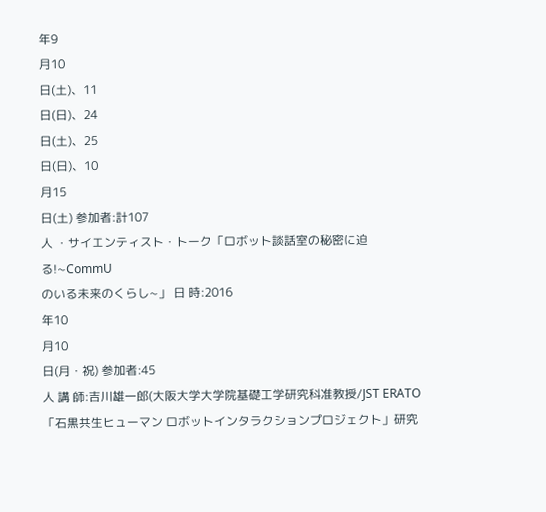年9
月10
日(土)、11
日(日)、24
日(土)、25
日(日)、10
月15
日(土) 参加者:計107
人 ・サイエンティスト・トーク「ロボット談話室の秘密に迫る!∼CommU
のいる未来のくらし∼」 日 時:2016
年10
月10
日(月・祝) 参加者:45
人 講 師:吉川雄一郎(大阪大学大学院基礎工学研究科准教授/JST ERATO
「石黒共生ヒューマン ロボットインタラクションプロジェクト」研究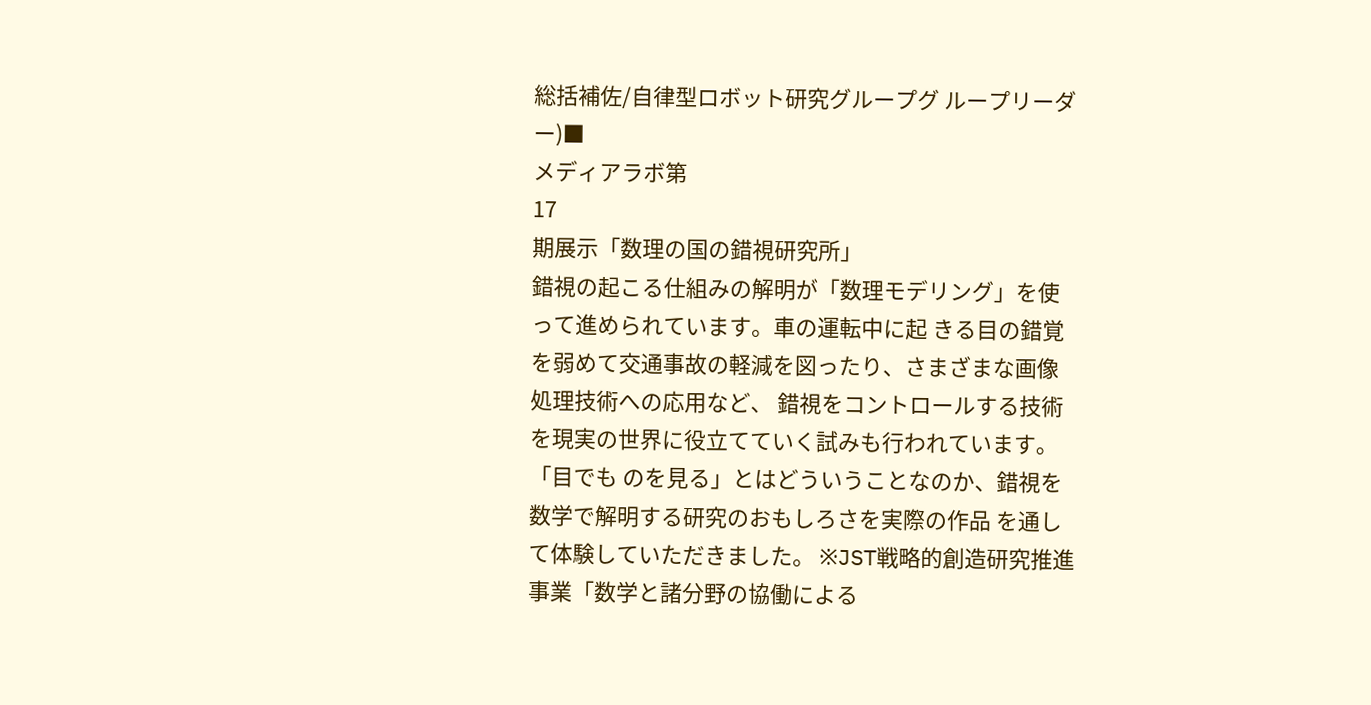総括補佐/自律型ロボット研究グループグ ループリーダー)■
メディアラボ第
17
期展示「数理の国の錯視研究所」
錯視の起こる仕組みの解明が「数理モデリング」を使って進められています。車の運転中に起 きる目の錯覚を弱めて交通事故の軽減を図ったり、さまざまな画像処理技術への応用など、 錯視をコントロールする技術を現実の世界に役立てていく試みも行われています。「目でも のを見る」とはどういうことなのか、錯視を数学で解明する研究のおもしろさを実際の作品 を通して体験していただきました。 ※JST戦略的創造研究推進事業「数学と諸分野の協働による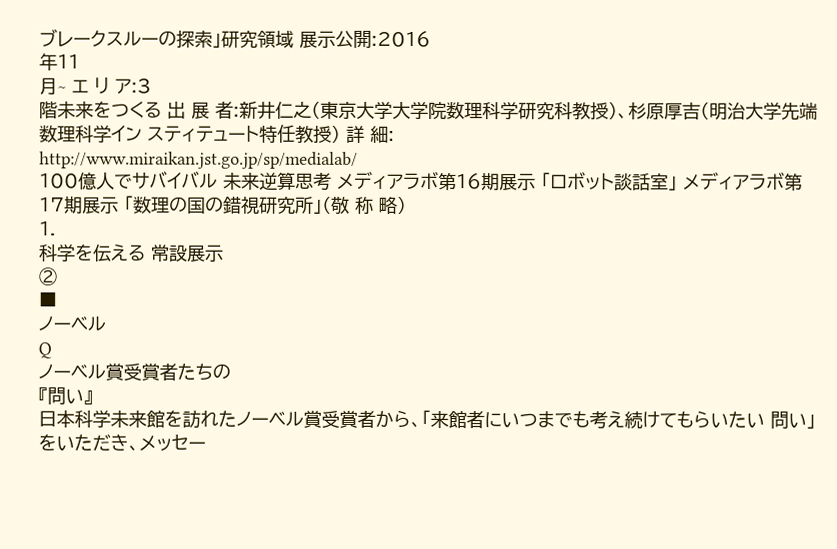ブレークスルーの探索」研究領域 展示公開:2016
年11
月∼ エ リ ア:3
階未来をつくる 出 展 者:新井仁之(東京大学大学院数理科学研究科教授)、杉原厚吉(明治大学先端数理科学イン スティテュート特任教授) 詳 細:
http://www.miraikan.jst.go.jp/sp/medialab/
100億人でサバイバル 未来逆算思考 メディアラボ第16期展示 「ロボット談話室」 メディアラボ第17期展示 「数理の国の錯視研究所」(敬 称 略)
1.
科学を伝える 常設展示
②
■
ノーベル
Q
ノーベル賞受賞者たちの
『問い』
日本科学未来館を訪れたノーベル賞受賞者から、「来館者にいつまでも考え続けてもらいたい 問い」をいただき、メッセー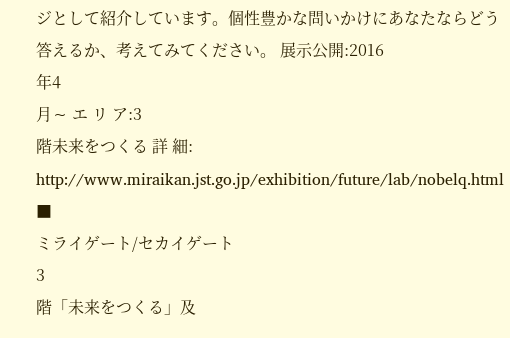ジとして紹介しています。個性豊かな問いかけにあなたならどう 答えるか、考えてみてください。 展示公開:2016
年4
月∼ エ リ ア:3
階未来をつくる 詳 細:
http://www.miraikan.jst.go.jp/exhibition/future/lab/nobelq.html
■
ミライゲート/セカイゲート
3
階「未来をつくる」及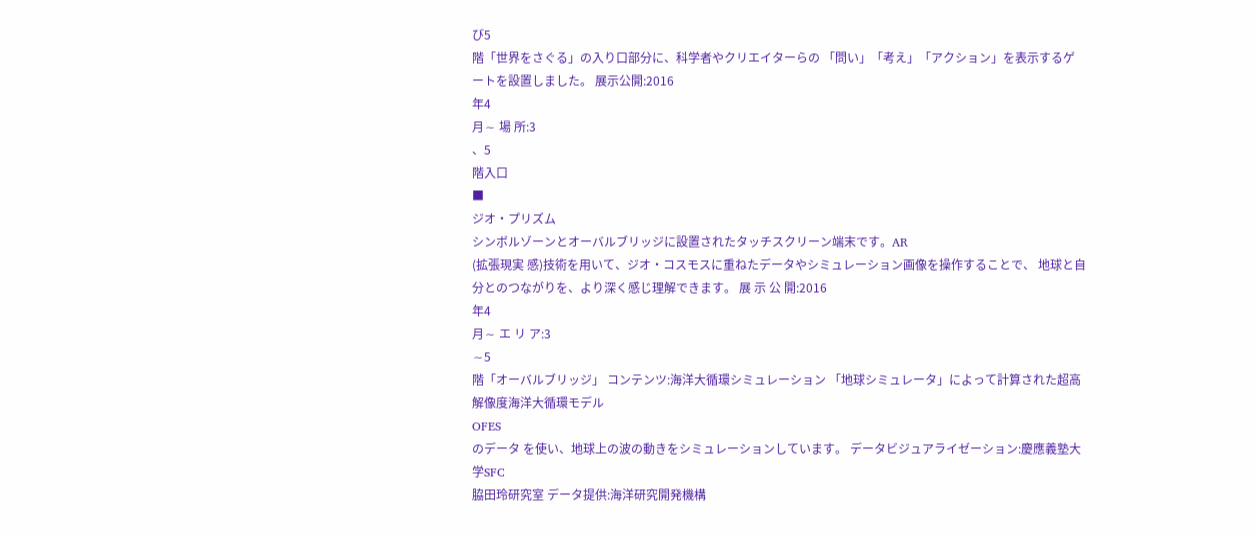び5
階「世界をさぐる」の入り口部分に、科学者やクリエイターらの 「問い」「考え」「アクション」を表示するゲートを設置しました。 展示公開:2016
年4
月∼ 場 所:3
、5
階入口
■
ジオ・プリズム
シンボルゾーンとオーバルブリッジに設置されたタッチスクリーン端末です。AR
(拡張現実 感)技術を用いて、ジオ・コスモスに重ねたデータやシミュレーション画像を操作することで、 地球と自分とのつながりを、より深く感じ理解できます。 展 示 公 開:2016
年4
月∼ エ リ ア:3
∼5
階「オーバルブリッジ」 コンテンツ:海洋大循環シミュレーション 「地球シミュレータ」によって計算された超高解像度海洋大循環モデル
OFES
のデータ を使い、地球上の波の動きをシミュレーションしています。 データビジュアライゼーション:慶應義塾大学SFC
脇田玲研究室 データ提供:海洋研究開発機構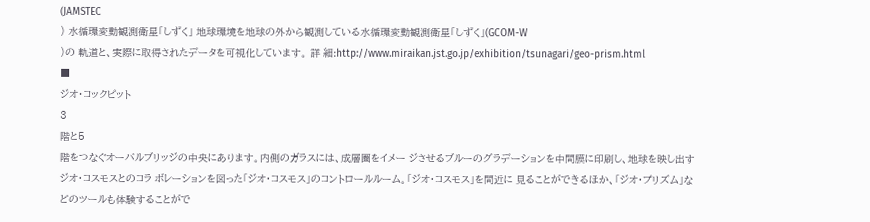(JAMSTEC
) 水循環変動観測衛星「しずく」 地球環境を地球の外から観測している水循環変動観測衛星「しずく」(GCOM-W
)の 軌道と、実際に取得されたデータを可視化しています。 詳 細:http://www.miraikan.jst.go.jp/exhibition/tsunagari/geo-prism.html
■
ジオ・コックピット
3
階と5
階をつなぐオーバルブリッジの中央にあります。内側のガラスには、成層圏をイメー ジさせるブルーのグラデーションを中間膜に印刷し、地球を映し出すジオ・コスモスとのコラ ボレーションを図った「ジオ・コスモス」のコントロールルーム。「ジオ・コスモス」を間近に 見ることができるほか、「ジオ・プリズム」などのツールも体験することがで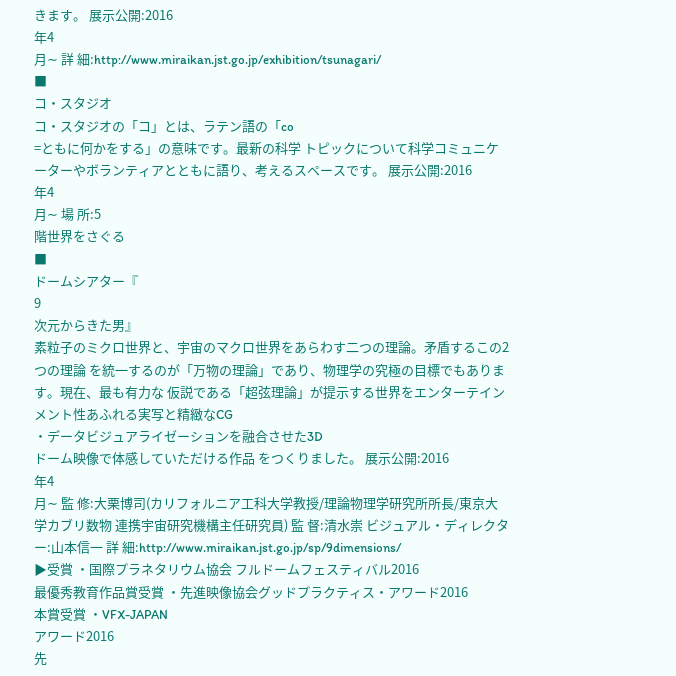きます。 展示公開:2016
年4
月∼ 詳 細:http://www.miraikan.jst.go.jp/exhibition/tsunagari/
■
コ・スタジオ
コ・スタジオの「コ」とは、ラテン語の「co
=ともに何かをする」の意味です。最新の科学 トピックについて科学コミュニケーターやボランティアとともに語り、考えるスペースです。 展示公開:2016
年4
月∼ 場 所:5
階世界をさぐる
■
ドームシアター『
9
次元からきた男』
素粒子のミクロ世界と、宇宙のマクロ世界をあらわす二つの理論。矛盾するこの2つの理論 を統一するのが「万物の理論」であり、物理学の究極の目標でもあります。現在、最も有力な 仮説である「超弦理論」が提示する世界をエンターテインメント性あふれる実写と精緻なCG
・データビジュアライゼーションを融合させた3D
ドーム映像で体感していただける作品 をつくりました。 展示公開:2016
年4
月∼ 監 修:大栗博司(カリフォルニア工科大学教授/理論物理学研究所所長/東京大学カブリ数物 連携宇宙研究機構主任研究員) 監 督:清水崇 ビジュアル・ディレクター:山本信一 詳 細:http://www.miraikan.jst.go.jp/sp/9dimensions/
▶受賞 ・国際プラネタリウム協会 フルドームフェスティバル2016
最優秀教育作品賞受賞 ・先進映像協会グッドプラクティス・アワード2016
本賞受賞 ・VFX-JAPAN
アワード2016
先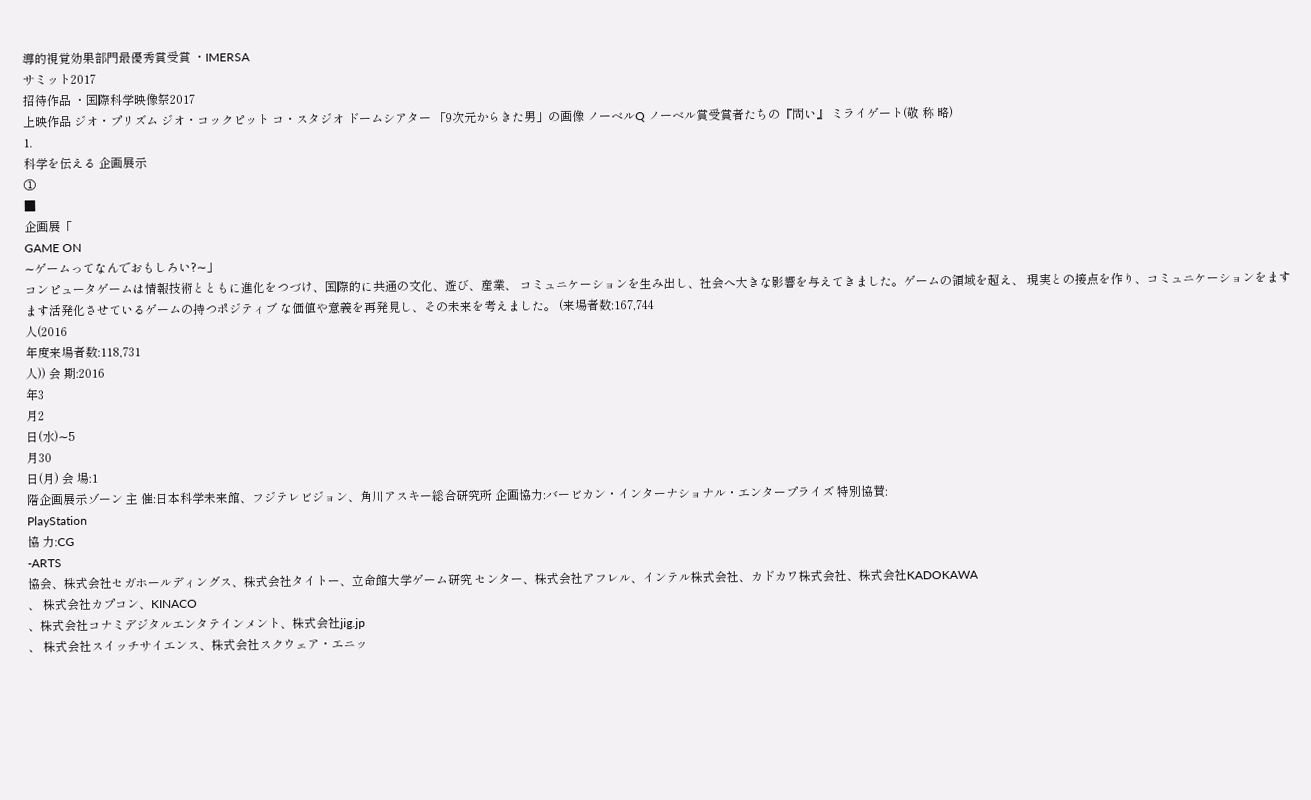導的視覚効果部門最優秀賞受賞 ・IMERSA
サミット2017
招待作品 ・国際科学映像祭2017
上映作品 ジオ・プリズム ジオ・コックピット コ・スタジオ ドームシアター 「9次元からきた男」の画像 ノーベルQ ノーベル賞受賞者たちの『問い』 ミライゲート(敬 称 略)
1.
科学を伝える 企画展示
①
■
企画展「
GAME ON
∼ゲームってなんでおもしろい?∼」
コンピュータゲームは情報技術とともに進化をつづけ、国際的に共通の文化、遊び、産業、 コミュニケーションを生み出し、社会へ大きな影響を与えてきました。ゲームの領域を超え、 現実との接点を作り、コミュニケーションをますます活発化させているゲームの持つポジティブ な価値や意義を再発見し、その未来を考えました。 (来場者数:167,744
人(2016
年度来場者数:118,731
人)) 会 期:2016
年3
月2
日(水)∼5
月30
日(月) 会 場:1
階企画展示ゾーン 主 催:日本科学未来館、フジテレビジョン、角川アスキー総合研究所 企画協力:バービカン・インターナショナル・エンタープライズ 特別協賛:
PlayStation
協 力:CG
‐ARTS
協会、株式会社セガホールディングス、株式会社タイトー、立命館大学ゲーム研究 センター、株式会社アフレル、インテル株式会社、カドカワ株式会社、株式会社KADOKAWA
、 株式会社カプコン、KINACO
、株式会社コナミデジタルエンタテインメント、株式会社jig.jp
、 株式会社スイッチサイエンス、株式会社スクウェア・エニッ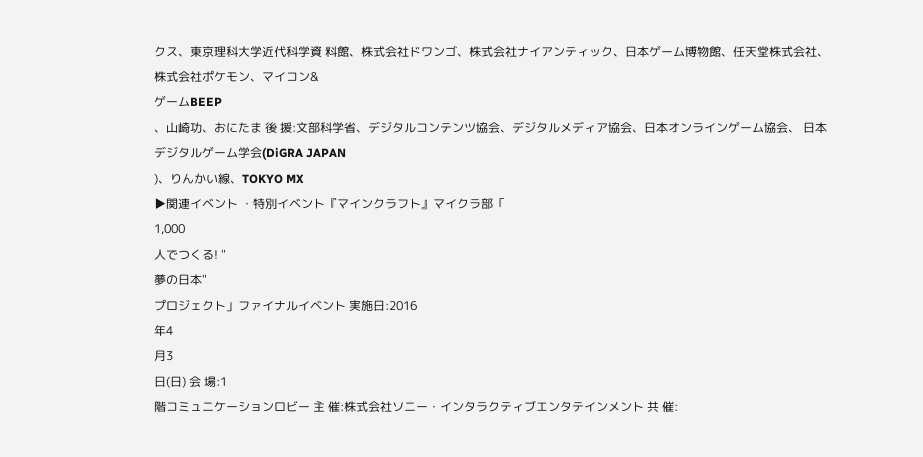クス、東京理科大学近代科学資 料館、株式会社ドワンゴ、株式会社ナイアンティック、日本ゲーム博物館、任天堂株式会社、 株式会社ポケモン、マイコン&
ゲームBEEP
、山崎功、おにたま 後 援:文部科学省、デジタルコンテンツ協会、デジタルメディア協会、日本オンラインゲーム協会、 日本デジタルゲーム学会(DiGRA JAPAN
)、りんかい線、TOKYO MX
▶関連イベント ・特別イベント『マインクラフト』マイクラ部「
1,000
人でつくる! "
夢の日本"
プロジェクト」ファイナルイベント 実施日:2016
年4
月3
日(日) 会 場:1
階コミュニケーションロビー 主 催:株式会社ソニー・インタラクティブエンタテインメント 共 催: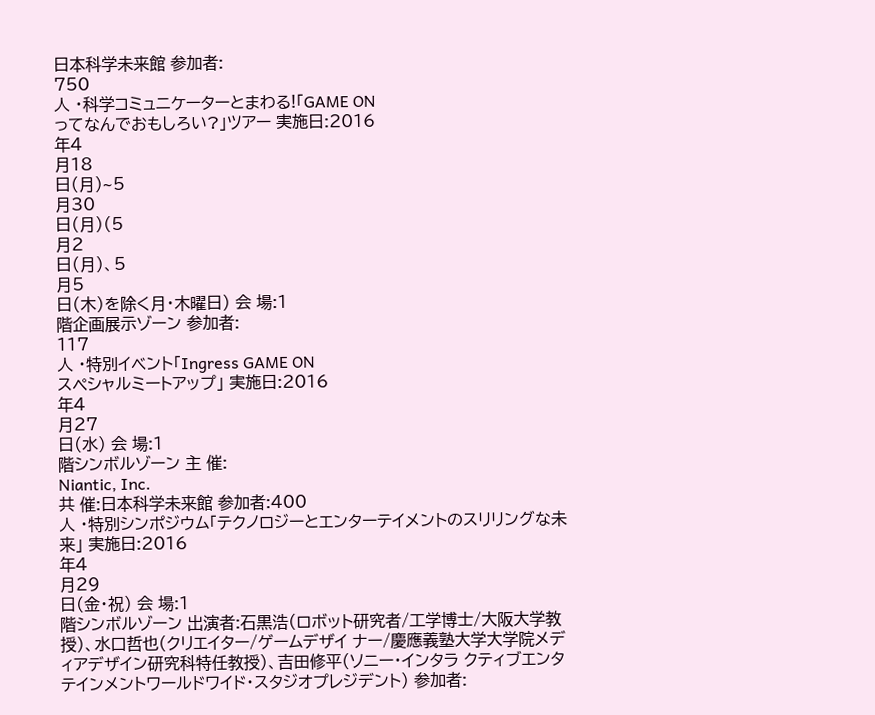日本科学未来館 参加者:
750
人 ・科学コミュニケーターとまわる!「GAME ON
ってなんでおもしろい?」ツアー 実施日:2016
年4
月18
日(月)∼5
月30
日(月)(5
月2
日(月)、5
月5
日(木)を除く月・木曜日) 会 場:1
階企画展示ゾーン 参加者:
117
人 ・特別イベント「Ingress GAME ON
スペシャルミートアップ」 実施日:2016
年4
月27
日(水) 会 場:1
階シンボルゾーン 主 催:
Niantic, Inc.
共 催:日本科学未来館 参加者:400
人 ・特別シンポジウム「テクノロジーとエンターテイメントのスリリングな未来」 実施日:2016
年4
月29
日(金・祝) 会 場:1
階シンボルゾーン 出演者:石黒浩(ロボット研究者/工学博士/大阪大学教授)、水口哲也(クリエイター/ゲームデザイ ナー/慶應義塾大学大学院メディアデザイン研究科特任教授)、吉田修平(ソニー・インタラ クティブエンタテインメントワールドワイド・スタジオプレジデント) 参加者: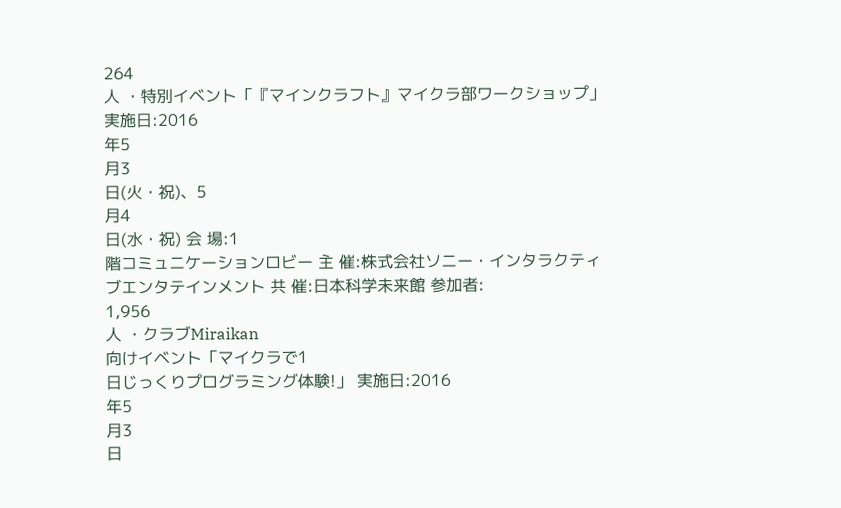264
人 ・特別イベント「『マインクラフト』マイクラ部ワークショップ」 実施日:2016
年5
月3
日(火・祝)、5
月4
日(水・祝) 会 場:1
階コミュニケーションロビー 主 催:株式会社ソニー・インタラクティブエンタテインメント 共 催:日本科学未来館 参加者:
1,956
人 ・クラブMiraikan
向けイベント「マイクラで1
日じっくりプログラミング体験!」 実施日:2016
年5
月3
日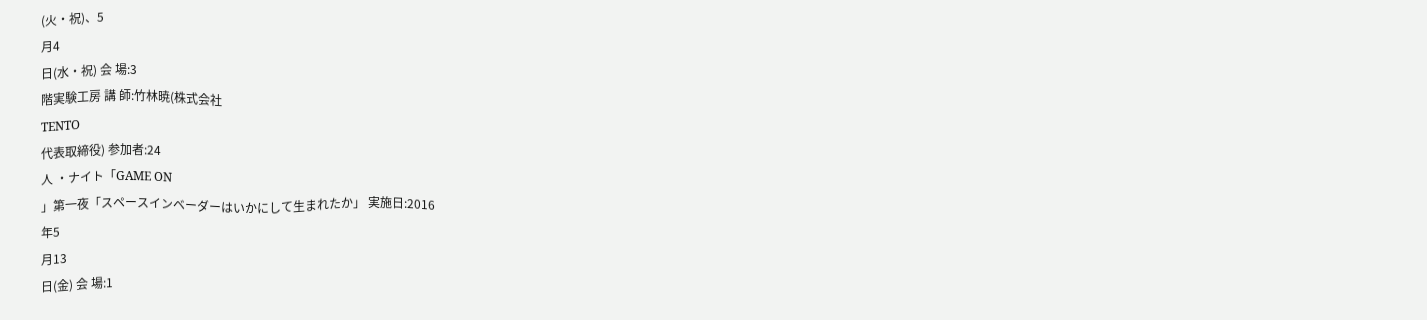(火・祝)、5
月4
日(水・祝) 会 場:3
階実験工房 講 師:竹林暁(株式会社
TENTO
代表取締役) 参加者:24
人 ・ナイト「GAME ON
」第一夜「スペースインベーダーはいかにして生まれたか」 実施日:2016
年5
月13
日(金) 会 場:1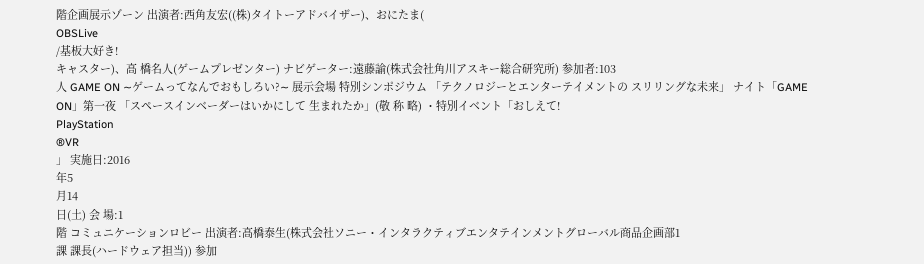階企画展示ゾーン 出演者:西角友宏((株)タイトーアドバイザー)、おにたま(
OBSLive
/基板大好き!
キャスター)、高 橋名人(ゲームプレゼンター) ナビゲーター:遠藤諭(株式会社角川アスキー総合研究所) 参加者:103
人 GAME ON ∼ゲームってなんでおもしろい?∼ 展示会場 特別シンポジウム 「テクノロジーとエンターテイメントの スリリングな未来」 ナイト「GAME ON」第一夜 「スペースインベーダーはいかにして 生まれたか」(敬 称 略) ・特別イベント「おしえて!
PlayStation
®VR
」 実施日:2016
年5
月14
日(土) 会 場:1
階 コミュニケーションロビー 出演者:高橋泰生(株式会社ソニー・インタラクティブエンタテインメントグローバル商品企画部1
課 課長(ハードウェア担当)) 参加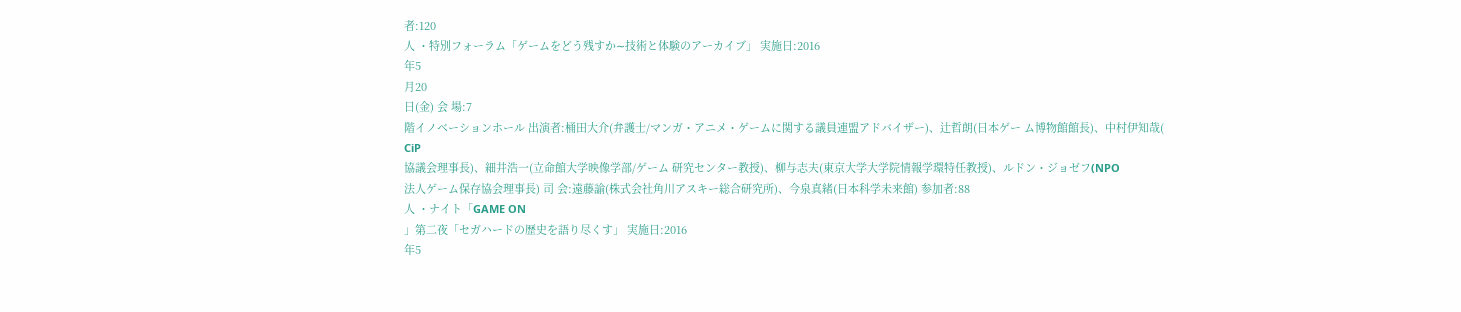者:120
人 ・特別フォーラム「ゲームをどう残すか∼技術と体験のアーカイブ」 実施日:2016
年5
月20
日(金) 会 場:7
階イノベーションホール 出演者:桶田大介(弁護士/マンガ・アニメ・ゲームに関する議員連盟アドバイザー)、辻哲朗(日本ゲー ム博物館館長)、中村伊知哉(
CiP
協議会理事長)、細井浩一(立命館大学映像学部/ゲーム 研究センター教授)、柳与志夫(東京大学大学院情報学環特任教授)、ルドン・ジョゼフ(NPO
法人ゲーム保存協会理事長) 司 会:遠藤諭(株式会社角川アスキー総合研究所)、今泉真緒(日本科学未来館) 参加者:88
人 ・ナイト「GAME ON
」第二夜「セガハードの歴史を語り尽くす」 実施日:2016
年5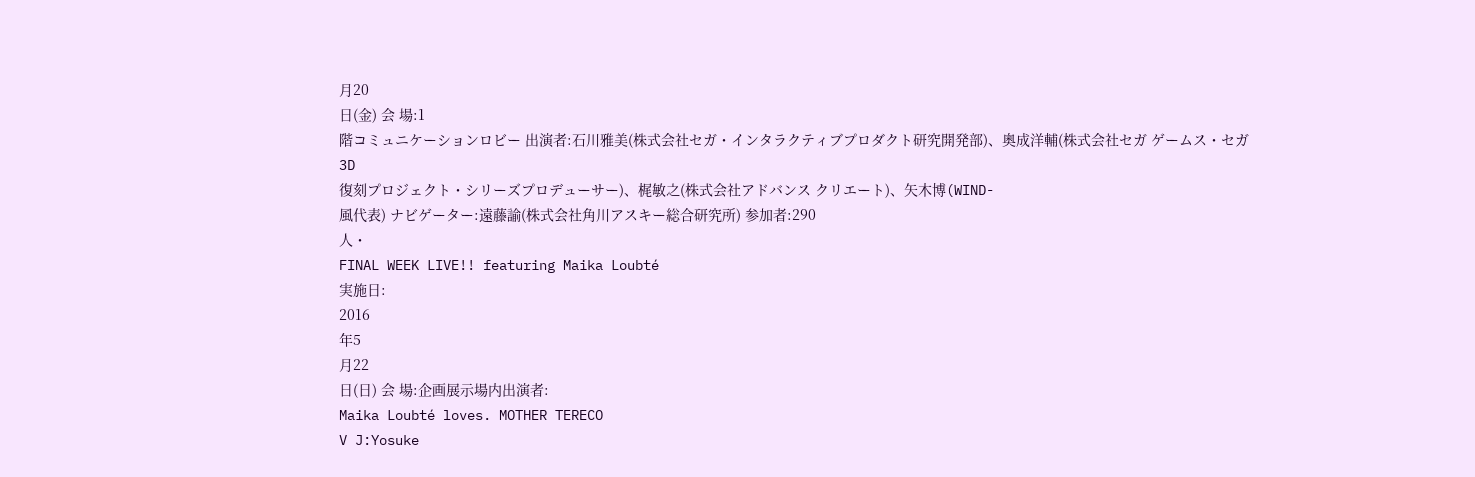月20
日(金) 会 場:1
階コミュニケーションロビー 出演者:石川雅美(株式会社セガ・インタラクティブプロダクト研究開発部)、奥成洋輔(株式会社セガ ゲームス・セガ
3D
復刻プロジェクト・シリーズプロデューサー)、梶敏之(株式会社アドバンス クリエート)、矢木博(WIND-
風代表) ナビゲーター:遠藤諭(株式会社角川アスキー総合研究所) 参加者:290
人・
FINAL WEEK LIVE!! featuring Maika Loubté
実施日:
2016
年5
月22
日(日) 会 場:企画展示場内出演者:
Maika Loubté loves. MOTHER TERECO
V J:Yosuke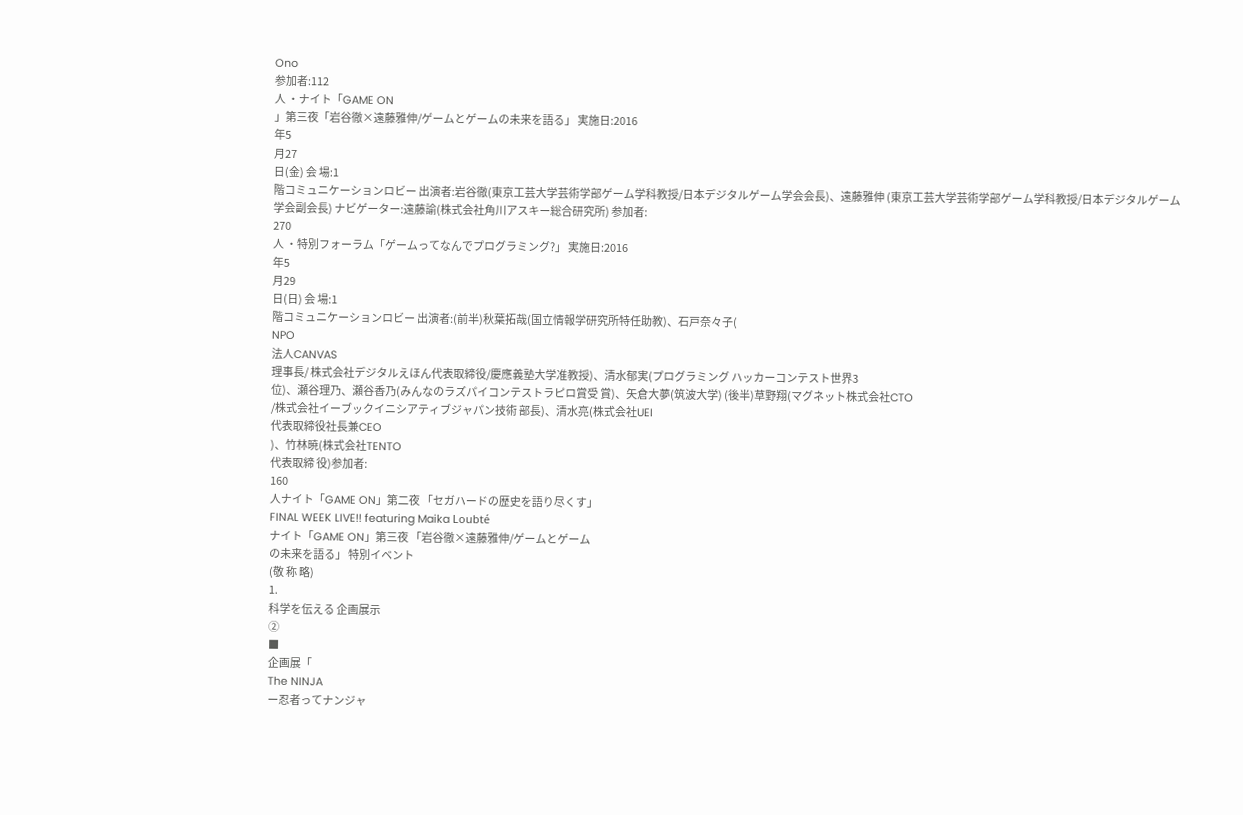Ono
参加者:112
人 ・ナイト「GAME ON
」第三夜「岩谷徹×遠藤雅伸/ゲームとゲームの未来を語る」 実施日:2016
年5
月27
日(金) 会 場:1
階コミュニケーションロビー 出演者:岩谷徹(東京工芸大学芸術学部ゲーム学科教授/日本デジタルゲーム学会会長)、遠藤雅伸 (東京工芸大学芸術学部ゲーム学科教授/日本デジタルゲーム学会副会長) ナビゲーター:遠藤諭(株式会社角川アスキー総合研究所) 参加者:
270
人 ・特別フォーラム「ゲームってなんでプログラミング?」 実施日:2016
年5
月29
日(日) 会 場:1
階コミュニケーションロビー 出演者:(前半)秋葉拓哉(国立情報学研究所特任助教)、石戸奈々子(
NPO
法人CANVAS
理事長/ 株式会社デジタルえほん代表取締役/慶應義塾大学准教授)、清水郁実(プログラミング ハッカーコンテスト世界3
位)、瀬谷理乃、瀬谷香乃(みんなのラズパイコンテストラピロ賞受 賞)、矢倉大夢(筑波大学) (後半)草野翔(マグネット株式会社CTO
/株式会社イーブックイニシアティブジャパン技術 部長)、清水亮(株式会社UEI
代表取締役社長兼CEO
)、竹林暁(株式会社TENTO
代表取締 役)参加者:
160
人ナイト「GAME ON」第二夜 「セガハードの歴史を語り尽くす」
FINAL WEEK LIVE!! featuring Maika Loubté
ナイト「GAME ON」第三夜 「岩谷徹×遠藤雅伸/ゲームとゲーム
の未来を語る」 特別イベント
(敬 称 略)
1.
科学を伝える 企画展示
②
■
企画展「
The NINJA
ー忍者ってナンジャ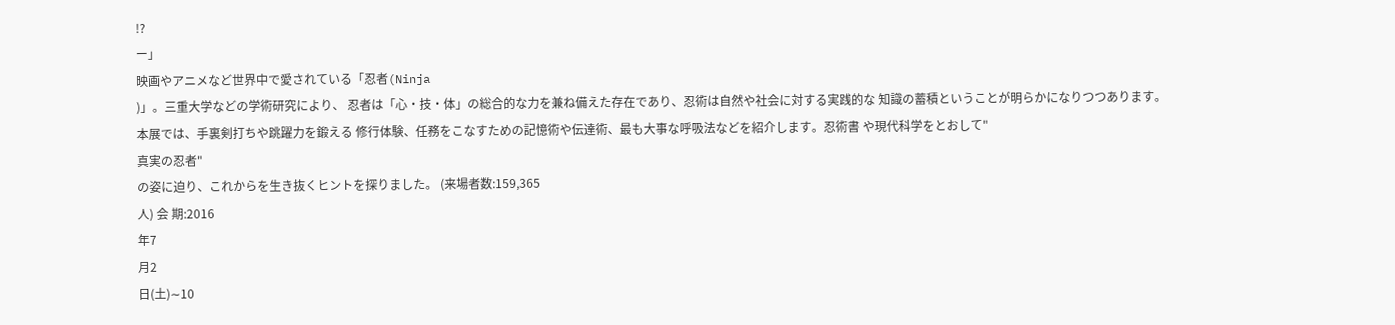!?
ー」
映画やアニメなど世界中で愛されている「忍者(Ninja
)」。三重大学などの学術研究により、 忍者は「心・技・体」の総合的な力を兼ね備えた存在であり、忍術は自然や社会に対する実践的な 知識の蓄積ということが明らかになりつつあります。本展では、手裏剣打ちや跳躍力を鍛える 修行体験、任務をこなすための記憶術や伝達術、最も大事な呼吸法などを紹介します。忍術書 や現代科学をとおして"
真実の忍者"
の姿に迫り、これからを生き抜くヒントを探りました。 (来場者数:159,365
人) 会 期:2016
年7
月2
日(土)∼10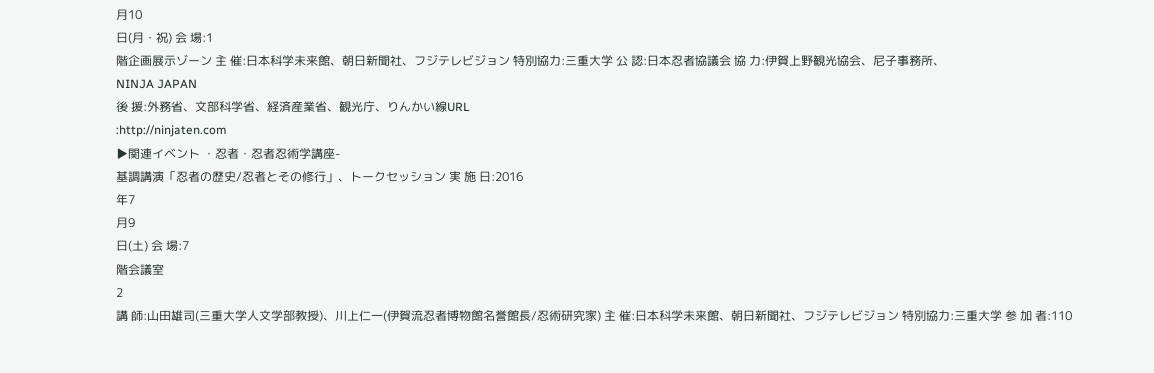月10
日(月・祝) 会 場:1
階企画展示ゾーン 主 催:日本科学未来館、朝日新聞社、フジテレビジョン 特別協力:三重大学 公 認:日本忍者協議会 協 力:伊賀上野観光協会、尼子事務所、
NINJA JAPAN
後 援:外務省、文部科学省、経済産業省、観光庁、りんかい線URL
:http://ninjaten.com
▶関連イベント ・忍者・忍者忍術学講座-
基調講演「忍者の歴史/忍者とその修行」、トークセッション 実 施 日:2016
年7
月9
日(土) 会 場:7
階会議室
2
講 師:山田雄司(三重大学人文学部教授)、川上仁一(伊賀流忍者博物館名誉館長/忍術研究家) 主 催:日本科学未来館、朝日新聞社、フジテレビジョン 特別協力:三重大学 参 加 者:110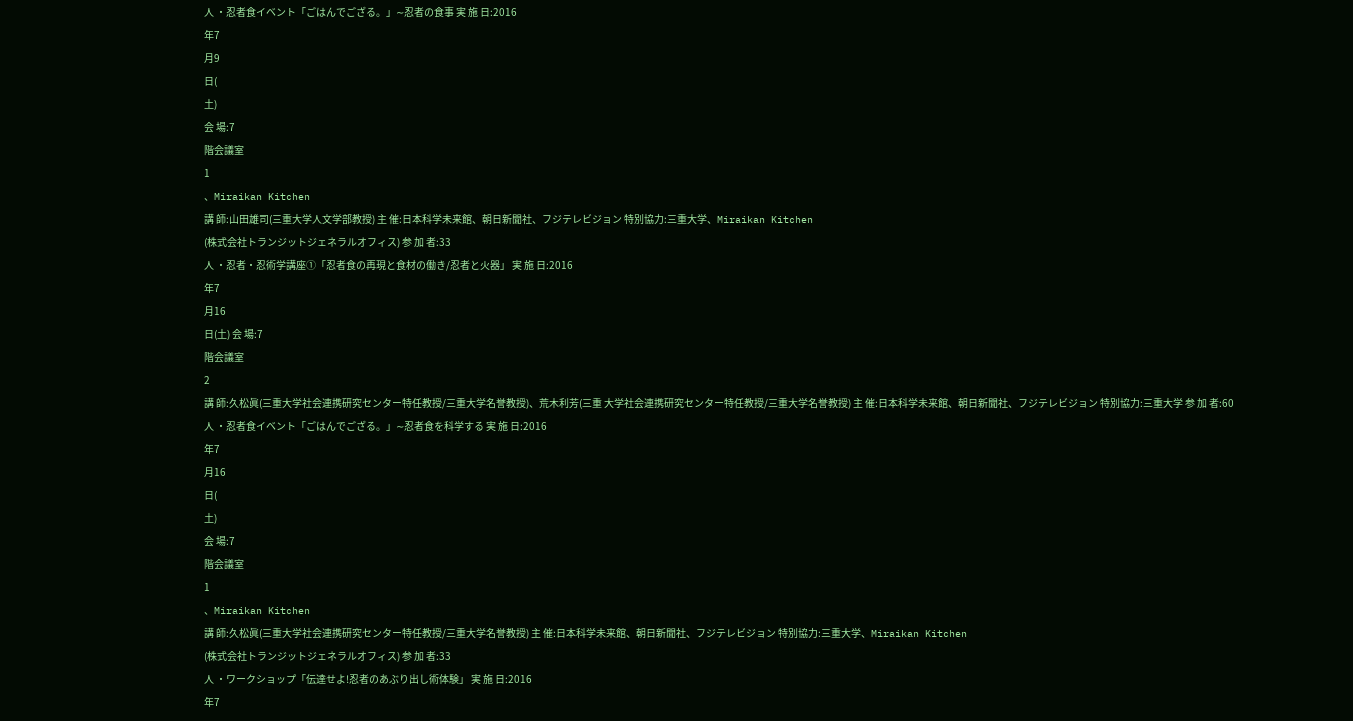人 ・忍者食イベント「ごはんでござる。」∼忍者の食事 実 施 日:2016
年7
月9
日(
土)
会 場:7
階会議室
1
、Miraikan Kitchen
講 師:山田雄司(三重大学人文学部教授) 主 催:日本科学未来館、朝日新聞社、フジテレビジョン 特別協力:三重大学、Miraikan Kitchen
(株式会社トランジットジェネラルオフィス) 参 加 者:33
人 ・忍者・忍術学講座①「忍者食の再現と食材の働き/忍者と火器」 実 施 日:2016
年7
月16
日(土) 会 場:7
階会議室
2
講 師:久松眞(三重大学社会連携研究センター特任教授/三重大学名誉教授)、荒木利芳(三重 大学社会連携研究センター特任教授/三重大学名誉教授) 主 催:日本科学未来館、朝日新聞社、フジテレビジョン 特別協力:三重大学 参 加 者:60
人 ・忍者食イベント「ごはんでござる。」∼忍者食を科学する 実 施 日:2016
年7
月16
日(
土)
会 場:7
階会議室
1
、Miraikan Kitchen
講 師:久松眞(三重大学社会連携研究センター特任教授/三重大学名誉教授) 主 催:日本科学未来館、朝日新聞社、フジテレビジョン 特別協力:三重大学、Miraikan Kitchen
(株式会社トランジットジェネラルオフィス) 参 加 者:33
人 ・ワークショップ「伝達せよ!忍者のあぶり出し術体験」 実 施 日:2016
年7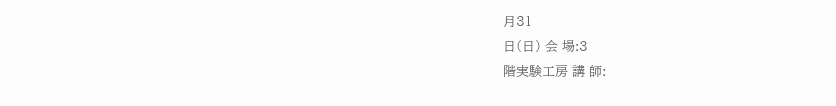月31
日(日) 会 場:3
階実験工房 講 師: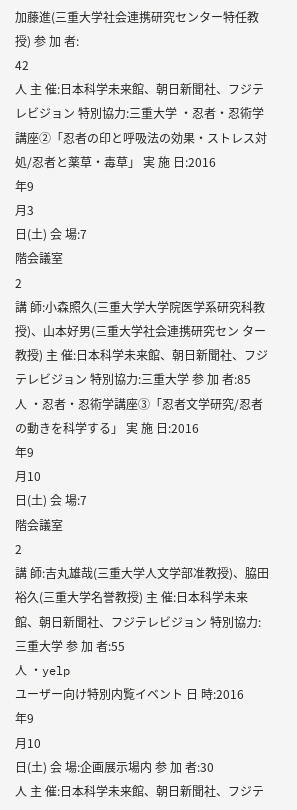加藤進(三重大学社会連携研究センター特任教授) 参 加 者:
42
人 主 催:日本科学未来館、朝日新聞社、フジテレビジョン 特別協力:三重大学 ・忍者・忍術学講座②「忍者の印と呼吸法の効果・ストレス対処/忍者と薬草・毒草」 実 施 日:2016
年9
月3
日(土) 会 場:7
階会議室
2
講 師:小森照久(三重大学大学院医学系研究科教授)、山本好男(三重大学社会連携研究セン ター教授) 主 催:日本科学未来館、朝日新聞社、フジテレビジョン 特別協力:三重大学 参 加 者:85
人 ・忍者・忍術学講座③「忍者文学研究/忍者の動きを科学する」 実 施 日:2016
年9
月10
日(土) 会 場:7
階会議室
2
講 師:吉丸雄哉(三重大学人文学部准教授)、脇田裕久(三重大学名誉教授) 主 催:日本科学未来館、朝日新聞社、フジテレビジョン 特別協力:三重大学 参 加 者:55
人 ・yelp
ユーザー向け特別内覧イベント 日 時:2016
年9
月10
日(土) 会 場:企画展示場内 参 加 者:30
人 主 催:日本科学未来館、朝日新聞社、フジテ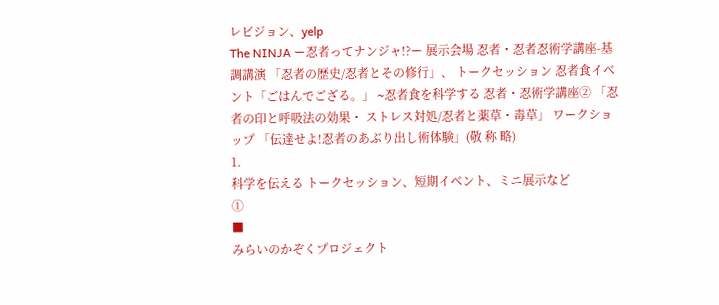レビジョン、yelp
The NINJA ー忍者ってナンジャ!?ー 展示会場 忍者・忍者忍術学講座-基調講演 「忍者の歴史/忍者とその修行」、 トークセッション 忍者食イベント「ごはんでござる。」 ∼忍者食を科学する 忍者・忍術学講座② 「忍者の印と呼吸法の効果・ ストレス対処/忍者と薬草・毒草」 ワークショップ 「伝達せよ!忍者のあぶり出し術体験」(敬 称 略)
1.
科学を伝える トークセッション、短期イベント、ミニ展示など
①
■
みらいのかぞくプロジェクト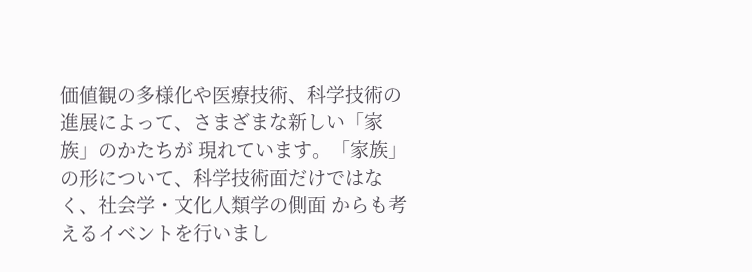価値観の多様化や医療技術、科学技術の進展によって、さまざまな新しい「家族」のかたちが 現れています。「家族」の形について、科学技術面だけではなく、社会学・文化人類学の側面 からも考えるイベントを行いまし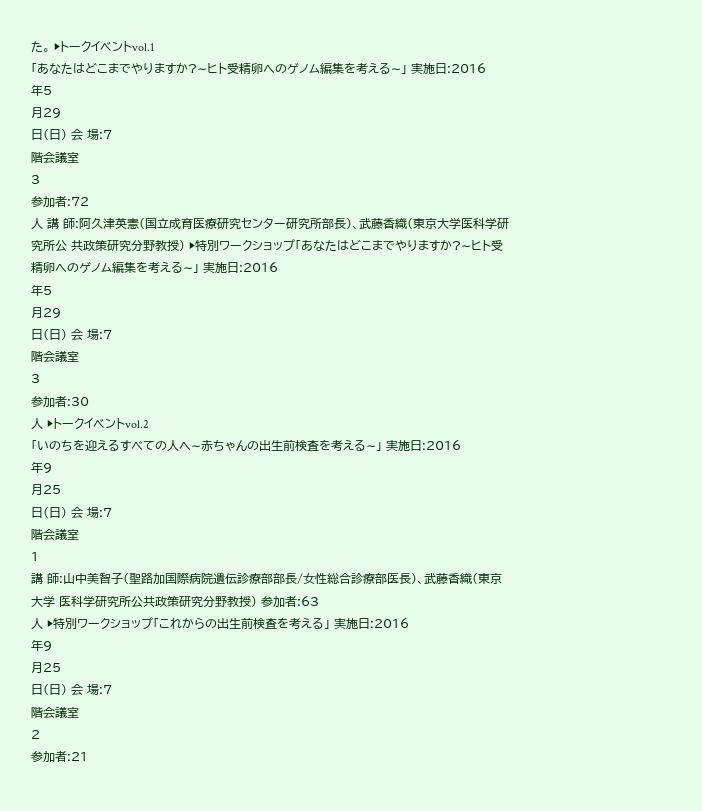た。 ▶トークイベントvol.1
「あなたはどこまでやりますか?∼ヒト受精卵へのゲノム編集を考える∼」 実施日:2016
年5
月29
日(日) 会 場:7
階会議室
3
参加者:72
人 講 師:阿久津英憲(国立成育医療研究センター研究所部長)、武藤香織(東京大学医科学研究所公 共政策研究分野教授) ▶特別ワークショップ「あなたはどこまでやりますか?∼ヒト受精卵へのゲノム編集を考える∼」 実施日:2016
年5
月29
日(日) 会 場:7
階会議室
3
参加者:30
人 ▶トークイベントvol.2
「いのちを迎えるすべての人へ∼赤ちゃんの出生前検査を考える∼」 実施日:2016
年9
月25
日(日) 会 場:7
階会議室
1
講 師:山中美智子(聖路加国際病院遺伝診療部部長/女性総合診療部医長)、武藤香織(東京大学 医科学研究所公共政策研究分野教授) 参加者:63
人 ▶特別ワークショップ「これからの出生前検査を考える」 実施日:2016
年9
月25
日(日) 会 場:7
階会議室
2
参加者:21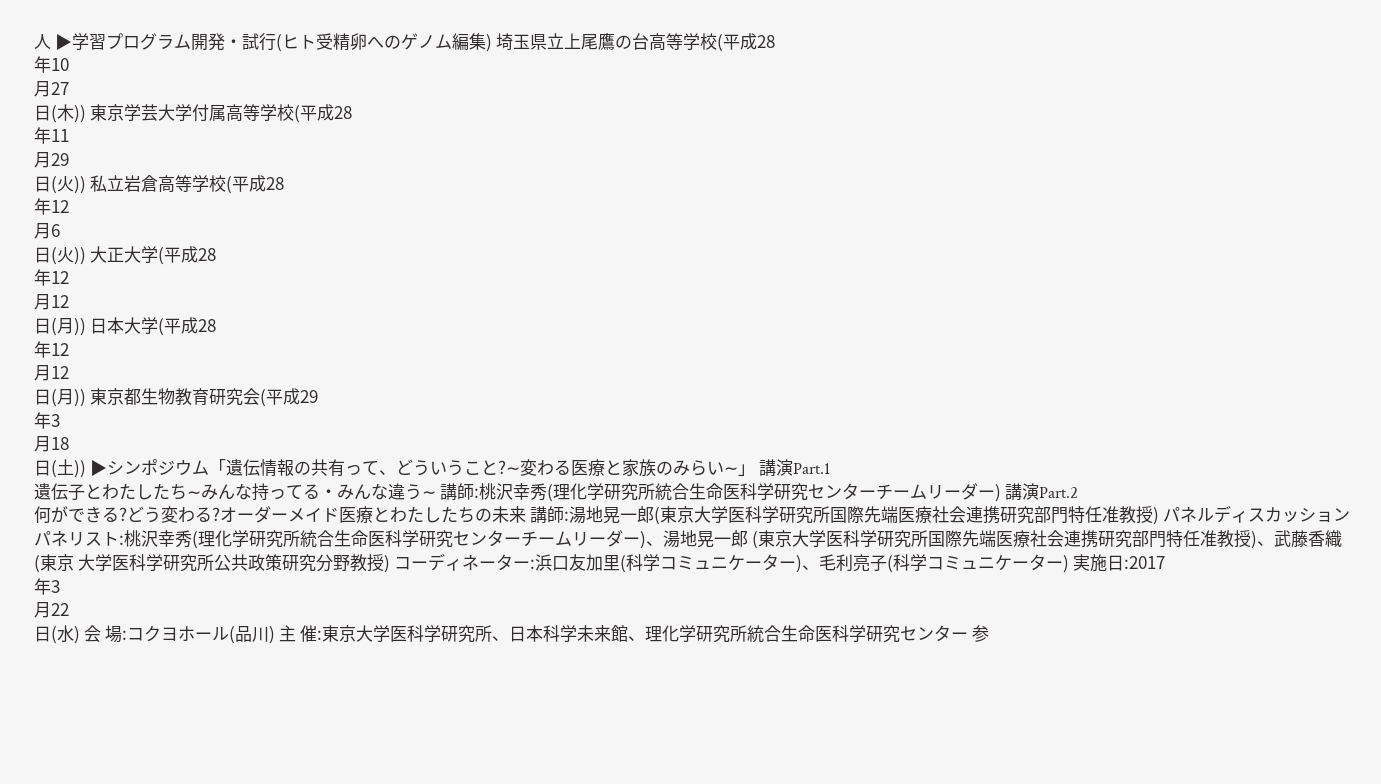人 ▶学習プログラム開発・試行(ヒト受精卵へのゲノム編集) 埼玉県立上尾鷹の台高等学校(平成28
年10
月27
日(木)) 東京学芸大学付属高等学校(平成28
年11
月29
日(火)) 私立岩倉高等学校(平成28
年12
月6
日(火)) 大正大学(平成28
年12
月12
日(月)) 日本大学(平成28
年12
月12
日(月)) 東京都生物教育研究会(平成29
年3
月18
日(土)) ▶シンポジウム「遺伝情報の共有って、どういうこと?∼変わる医療と家族のみらい∼」 講演Part.1
遺伝子とわたしたち∼みんな持ってる・みんな違う∼ 講師:桃沢幸秀(理化学研究所統合生命医科学研究センターチームリーダー) 講演Part.2
何ができる?どう変わる?オーダーメイド医療とわたしたちの未来 講師:湯地晃一郎(東京大学医科学研究所国際先端医療社会連携研究部門特任准教授) パネルディスカッション パネリスト:桃沢幸秀(理化学研究所統合生命医科学研究センターチームリーダー)、湯地晃一郎 (東京大学医科学研究所国際先端医療社会連携研究部門特任准教授)、武藤香織(東京 大学医科学研究所公共政策研究分野教授) コーディネーター:浜口友加里(科学コミュニケーター)、毛利亮子(科学コミュニケーター) 実施日:2017
年3
月22
日(水) 会 場:コクヨホール(品川) 主 催:東京大学医科学研究所、日本科学未来館、理化学研究所統合生命医科学研究センター 参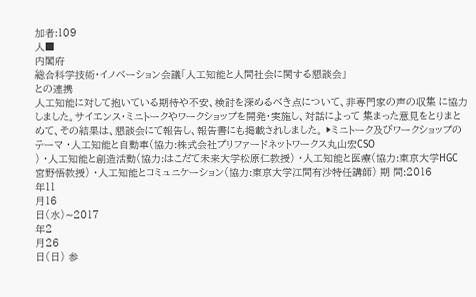加者:109
人■
内閣府
総合科学技術・イノベーション会議「人工知能と人間社会に関する懇談会」
との連携
人工知能に対して抱いている期待や不安、検討を深めるべき点について、非専門家の声の収集 に協力しました。サイエンス・ミニトークやワークショップを開発・実施し、対話によって 集まった意見をとりまとめて、その結果は、懇談会にて報告し、報告書にも掲載されしました。 ▶ミニトーク及びワークショップのテーマ ・人工知能と自動車(協力:株式会社プリファードネットワークス丸山宏CSO
) ・人工知能と創造活動(協力:はこだて未来大学松原仁教授) ・人工知能と医療(協力:東京大学HGC
宮野悟教授) ・人工知能とコミュニケーション(協力:東京大学江間有沙特任講師) 期 間:2016
年11
月16
日(水)∼2017
年2
月26
日(日) 参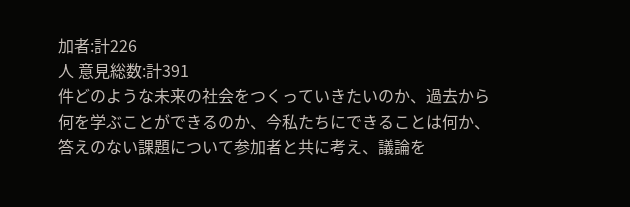加者:計226
人 意見総数:計391
件どのような未来の社会をつくっていきたいのか、過去から何を学ぶことができるのか、今私たちにできることは何か、
答えのない課題について参加者と共に考え、議論を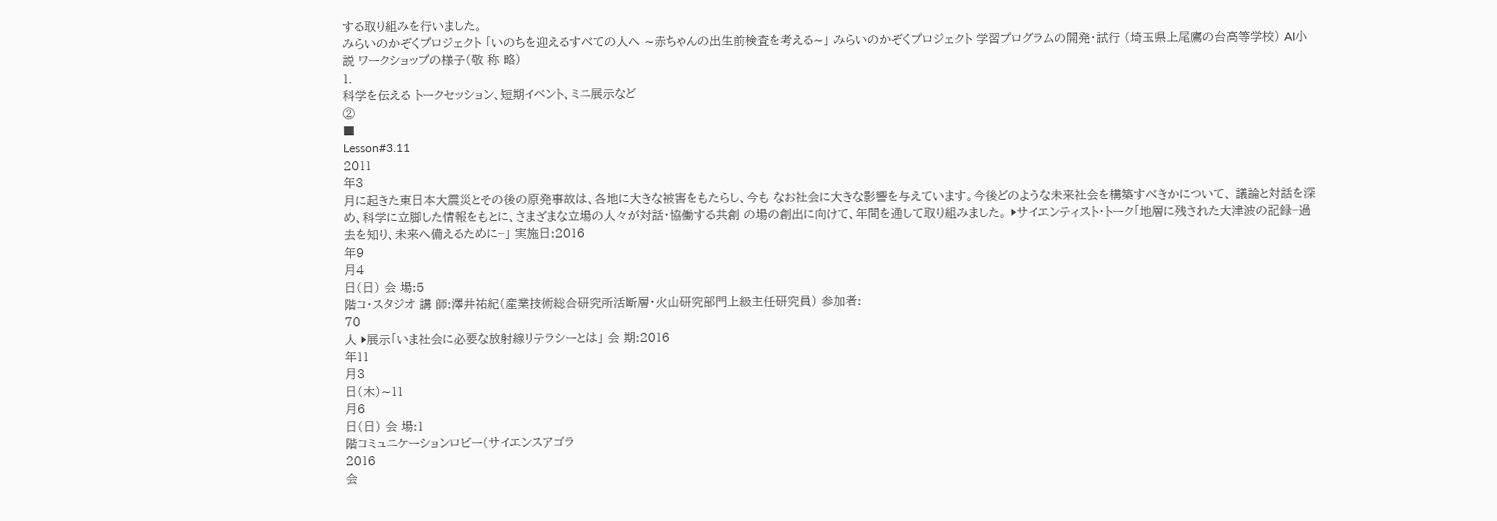する取り組みを行いました。
みらいのかぞくプロジェクト 「いのちを迎えるすべての人へ ∼赤ちゃんの出生前検査を考える∼」 みらいのかぞくプロジェクト 学習プログラムの開発・試行 (埼玉県上尾鷹の台高等学校) AI小説 ワークショップの様子(敬 称 略)
1.
科学を伝える トークセッション、短期イベント、ミニ展示など
②
■
Lesson#3.11
2011
年3
月に起きた東日本大震災とその後の原発事故は、各地に大きな被害をもたらし、今も なお社会に大きな影響を与えています。今後どのような未来社会を構築すべきかについて、 議論と対話を深め、科学に立脚した情報をもとに、さまざまな立場の人々が対話・協働する共創 の場の創出に向けて、年間を通して取り組みました。 ▶サイエンティスト・トーク「地層に残された大津波の記録−過去を知り、未来へ備えるために−」 実施日:2016
年9
月4
日(日) 会 場:5
階コ・スタジオ 講 師:澤井祐紀(産業技術総合研究所活断層・火山研究部門上級主任研究員) 参加者:
70
人 ▶展示「いま社会に必要な放射線リテラシーとは」 会 期:2016
年11
月3
日(木)∼11
月6
日(日) 会 場:1
階コミュニケーションロビー(サイエンスアゴラ
2016
会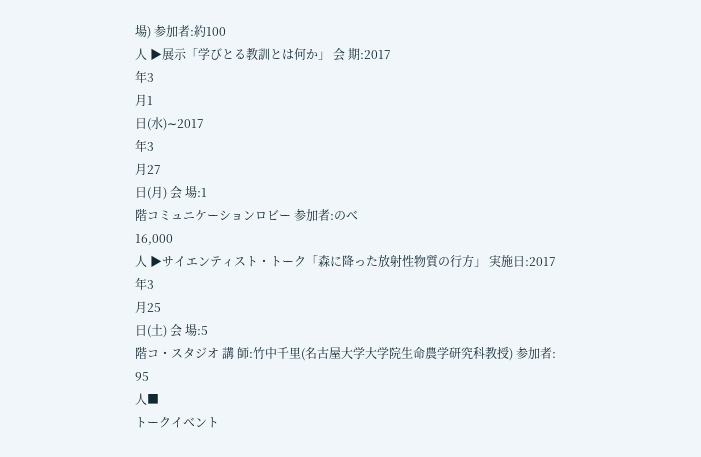場) 参加者:約100
人 ▶展示「学びとる教訓とは何か」 会 期:2017
年3
月1
日(水)∼2017
年3
月27
日(月) 会 場:1
階コミュニケーションロビー 参加者:のべ
16,000
人 ▶サイエンティスト・トーク「森に降った放射性物質の行方」 実施日:2017
年3
月25
日(土) 会 場:5
階コ・スタジオ 講 師:竹中千里(名古屋大学大学院生命農学研究科教授) 参加者:
95
人■
トークイベント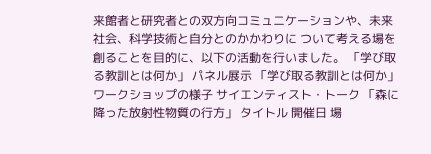来館者と研究者との双方向コミュニケーションや、未来社会、科学技術と自分とのかかわりに ついて考える場を創ることを目的に、以下の活動を行いました。 「学び取る教訓とは何か」 パネル展示 「学び取る教訓とは何か」 ワークショップの様子 サイエンティスト・トーク 「森に降った放射性物質の行方」 タイトル 開催日 場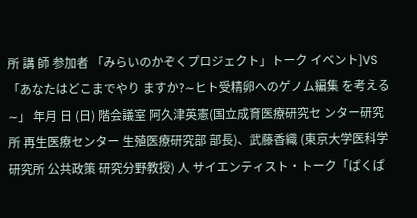所 講 師 参加者 「みらいのかぞくプロジェクト」トーク イベント]VS「あなたはどこまでやり ますか?∼ヒト受精卵へのゲノム編集 を考える∼」 年月 日 (日) 階会議室 阿久津英憲(国立成育医療研究セ ンター研究所 再生医療センター 生殖医療研究部 部長)、武藤香織 (東京大学医科学研究所 公共政策 研究分野教授) 人 サイエンティスト・トーク「ぱくぱ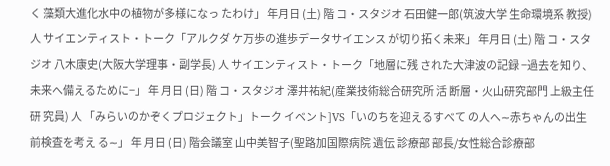く 藻類大進化水中の植物が多様になっ たわけ」 年月日 (土) 階 コ・スタジオ 石田健一郎(筑波大学 生命環境系 教授) 人 サイエンティスト・トーク「アルクダ ケ万歩の進歩データサイエンス が切り拓く未来」 年月日 (土) 階 コ・スタジオ 八木康史(大阪大学理事・副学長) 人 サイエンティスト・トーク「地層に残 された大津波の記録 −過去を知り、 未来へ備えるために−」 年 月日 (日) 階 コ・スタジオ 澤井祐紀(産業技術総合研究所 活 断層・火山研究部門 上級主任研 究員) 人 「みらいのかぞくプロジェクト」トーク イベント]VS「いのちを迎えるすべて の人へ∼赤ちゃんの出生前検査を考え る∼」 年 月日 (日) 階会議室 山中美智子(聖路加国際病院 遺伝 診療部 部長/女性総合診療部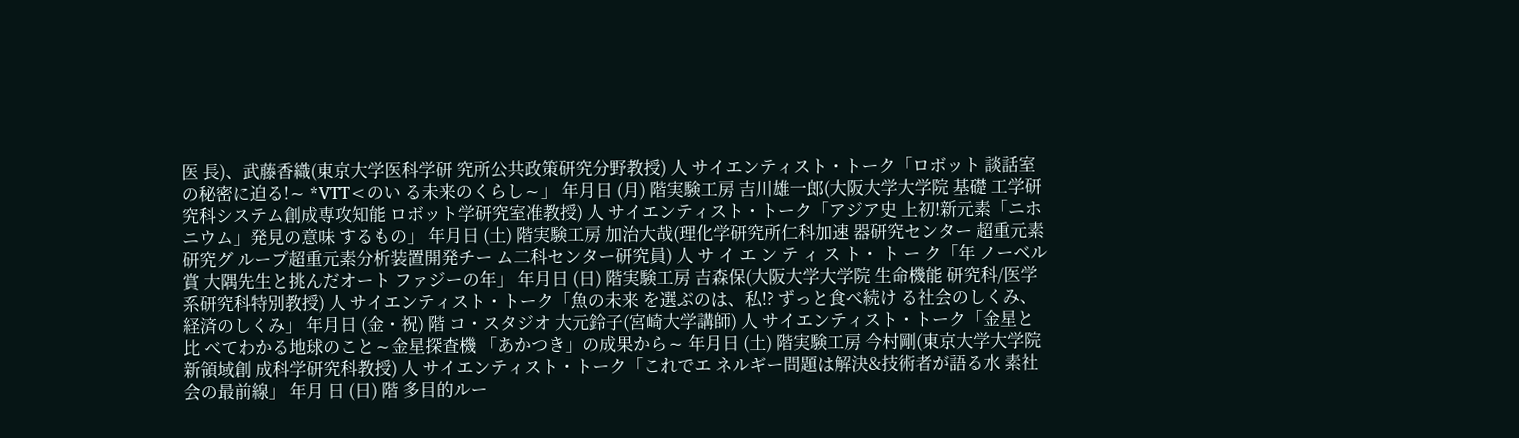医 長)、武藤香織(東京大学医科学研 究所公共政策研究分野教授) 人 サイエンティスト・トーク「ロボット 談話室の秘密に迫る!∼ *VTT<のい る未来のくらし∼」 年月日 (月) 階実験工房 吉川雄一郎(大阪大学大学院 基礎 工学研究科システム創成専攻知能 ロボット学研究室准教授) 人 サイエンティスト・トーク「アジア史 上初!新元素「ニホニウム」発見の意味 するもの」 年月日 (土) 階実験工房 加治大哉(理化学研究所仁科加速 器研究センター 超重元素研究グ ループ超重元素分析装置開発チー ム二科センター研究員) 人 サ イ エ ン テ ィ ス ト・ ト ー ク「年 ノーベル賞 大隅先生と挑んだオート ファジーの年」 年月日 (日) 階実験工房 吉森保(大阪大学大学院 生命機能 研究科/医学系研究科特別教授) 人 サイエンティスト・トーク「魚の未来 を選ぶのは、私!? ずっと食べ続け る社会のしくみ、経済のしくみ」 年月日 (金・祝) 階 コ・スタジオ 大元鈴子(宮崎大学講師) 人 サイエンティスト・トーク「金星と比 べてわかる地球のこと∼金星探査機 「あかつき」の成果から∼ 年月日 (土) 階実験工房 今村剛(東京大学大学院 新領域創 成科学研究科教授) 人 サイエンティスト・トーク「これでエ ネルギー問題は解決&技術者が語る水 素社会の最前線」 年月 日 (日) 階 多目的ルー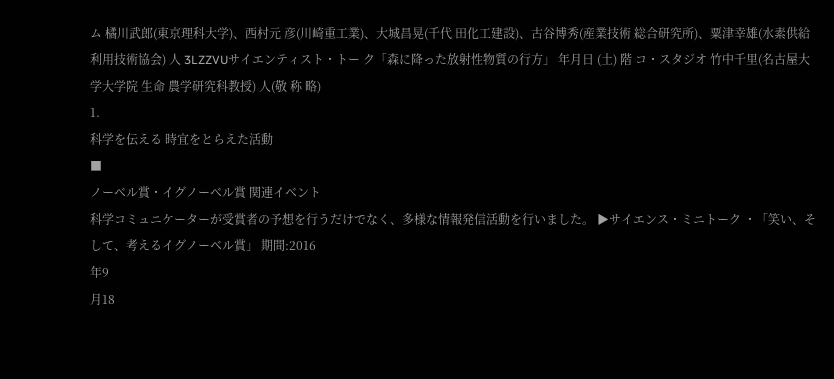ム 橘川武郎(東京理科大学)、西村元 彦(川崎重工業)、大城昌晃(千代 田化工建設)、古谷博秀(産業技術 総合研究所)、粟津幸雄(水素供給 利用技術協会) 人 3LZZVUサイエンティスト・トー ク「森に降った放射性物質の行方」 年月日 (土) 階 コ・スタジオ 竹中千里(名古屋大学大学院 生命 農学研究科教授) 人(敬 称 略)
1.
科学を伝える 時宜をとらえた活動
■
ノーベル賞・イグノーベル賞 関連イベント
科学コミュニケーターが受賞者の予想を行うだけでなく、多様な情報発信活動を行いました。 ▶サイエンス・ミニトーク ・「笑い、そして、考えるイグノーベル賞」 期間:2016
年9
月18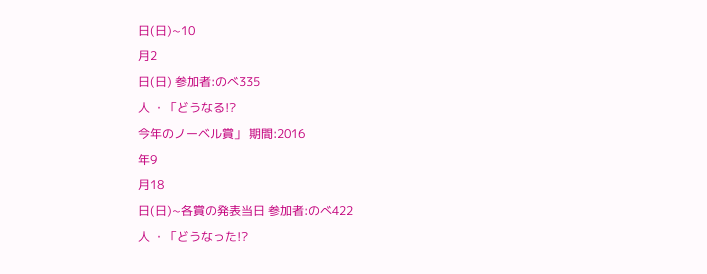日(日)∼10
月2
日(日) 参加者:のべ335
人 ・「どうなる!?
今年のノーベル賞」 期間:2016
年9
月18
日(日)∼各賞の発表当日 参加者:のべ422
人 ・「どうなった!?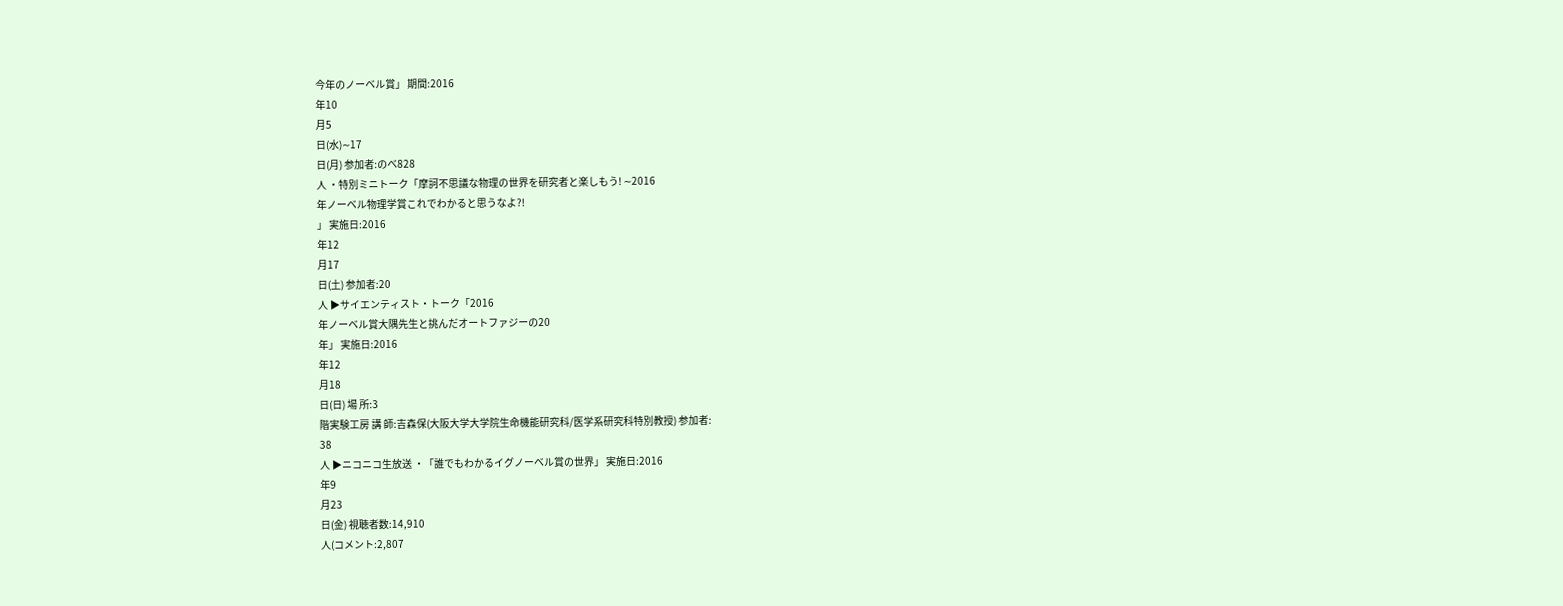今年のノーベル賞」 期間:2016
年10
月5
日(水)∼17
日(月) 参加者:のべ828
人 ・特別ミニトーク「摩訶不思議な物理の世界を研究者と楽しもう! ∼2016
年ノーベル物理学賞これでわかると思うなよ?!
」 実施日:2016
年12
月17
日(土) 参加者:20
人 ▶サイエンティスト・トーク「2016
年ノーベル賞大隅先生と挑んだオートファジーの20
年」 実施日:2016
年12
月18
日(日) 場 所:3
階実験工房 講 師:吉森保(大阪大学大学院生命機能研究科/医学系研究科特別教授) 参加者:
38
人 ▶ニコニコ生放送 ・「誰でもわかるイグノーベル賞の世界」 実施日:2016
年9
月23
日(金) 視聴者数:14,910
人(コメント:2,807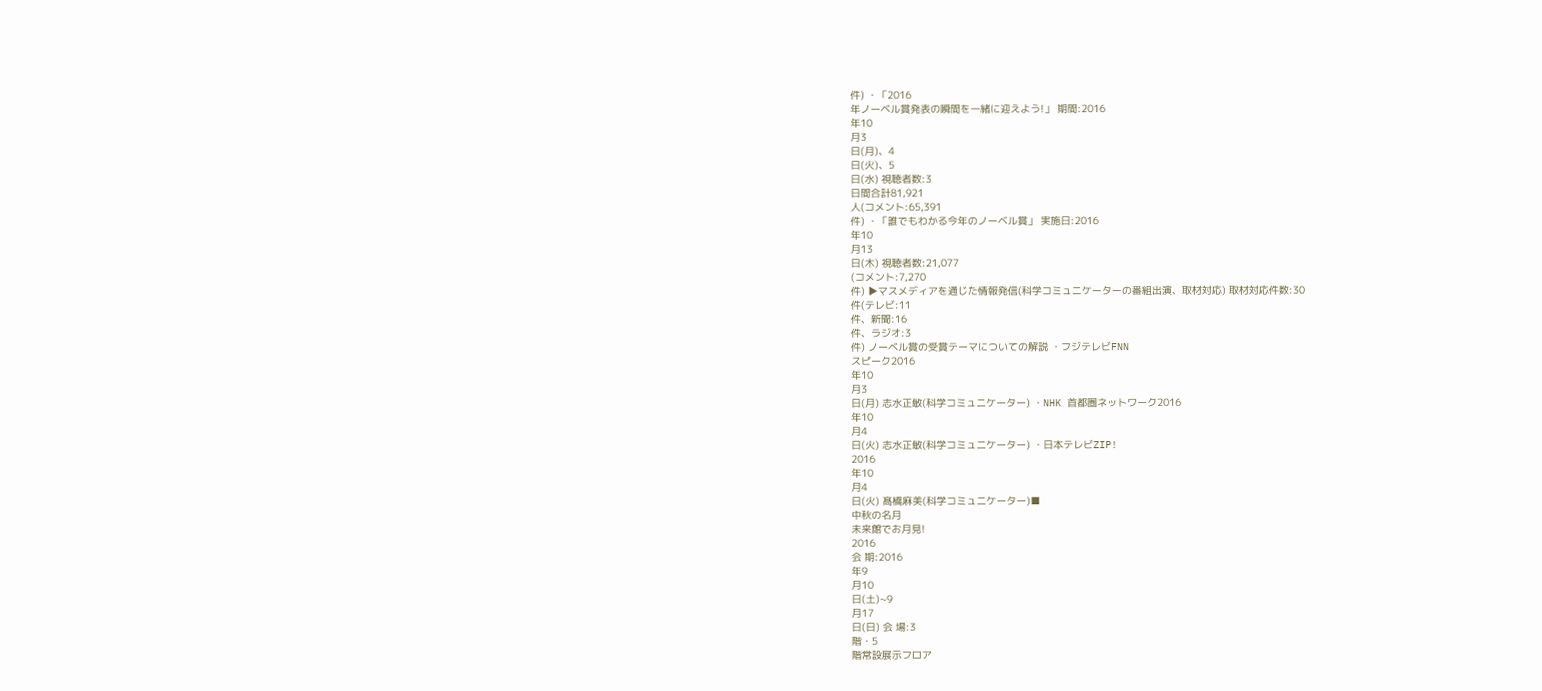件) ・「2016
年ノーベル賞発表の瞬間を一緒に迎えよう!」 期間:2016
年10
月3
日(月)、4
日(火)、5
日(水) 視聴者数:3
日間合計81,921
人(コメント:65,391
件) ・「誰でもわかる今年のノーベル賞」 実施日:2016
年10
月13
日(木) 視聴者数:21,077
(コメント:7,270
件) ▶マスメディアを通じた情報発信(科学コミュニケーターの番組出演、取材対応) 取材対応件数:30
件(テレビ:11
件、新聞:16
件、ラジオ:3
件) ノーベル賞の受賞テーマについての解説 ・フジテレビFNN
スピーク2016
年10
月3
日(月) 志水正敏(科学コミュニケーター) ・NHK 首都圏ネットワーク2016
年10
月4
日(火) 志水正敏(科学コミュニケーター) ・日本テレビZIP!
2016
年10
月4
日(火) 髙橋麻美(科学コミュニケーター)■
中秋の名月
未来館でお月見!
2016
会 期:2016
年9
月10
日(土)∼9
月17
日(日) 会 場:3
階・5
階常設展示フロア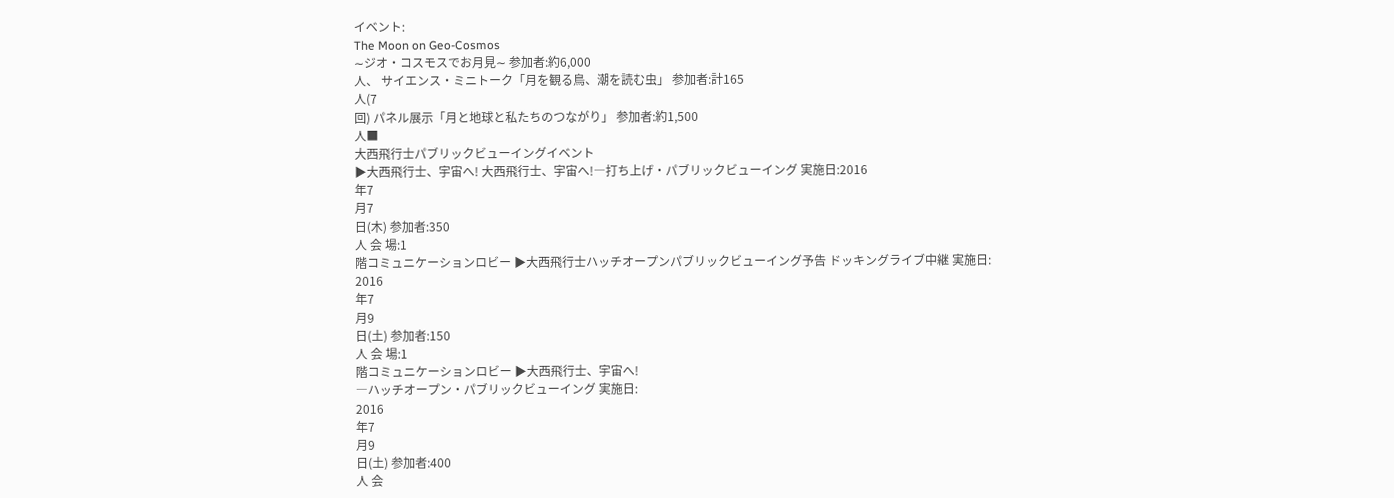イベント:
The Moon on Geo-Cosmos
∼ジオ・コスモスでお月見∼ 参加者:約6,000
人、 サイエンス・ミニトーク「月を観る鳥、潮を読む虫」 参加者:計165
人(7
回) パネル展示「月と地球と私たちのつながり」 参加者:約1,500
人■
大西飛行士パブリックビューイングイベント
▶大西飛行士、宇宙へ! 大西飛行士、宇宙へ!―打ち上げ・パブリックビューイング 実施日:2016
年7
月7
日(木) 参加者:350
人 会 場:1
階コミュニケーションロビー ▶大西飛行士ハッチオープンパブリックビューイング予告 ドッキングライブ中継 実施日:
2016
年7
月9
日(土) 参加者:150
人 会 場:1
階コミュニケーションロビー ▶大西飛行士、宇宙へ!
―ハッチオープン・パブリックビューイング 実施日:
2016
年7
月9
日(土) 参加者:400
人 会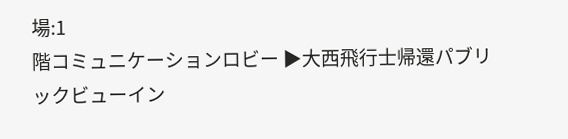場:1
階コミュニケーションロビー ▶大西飛行士帰還パブリックビューイン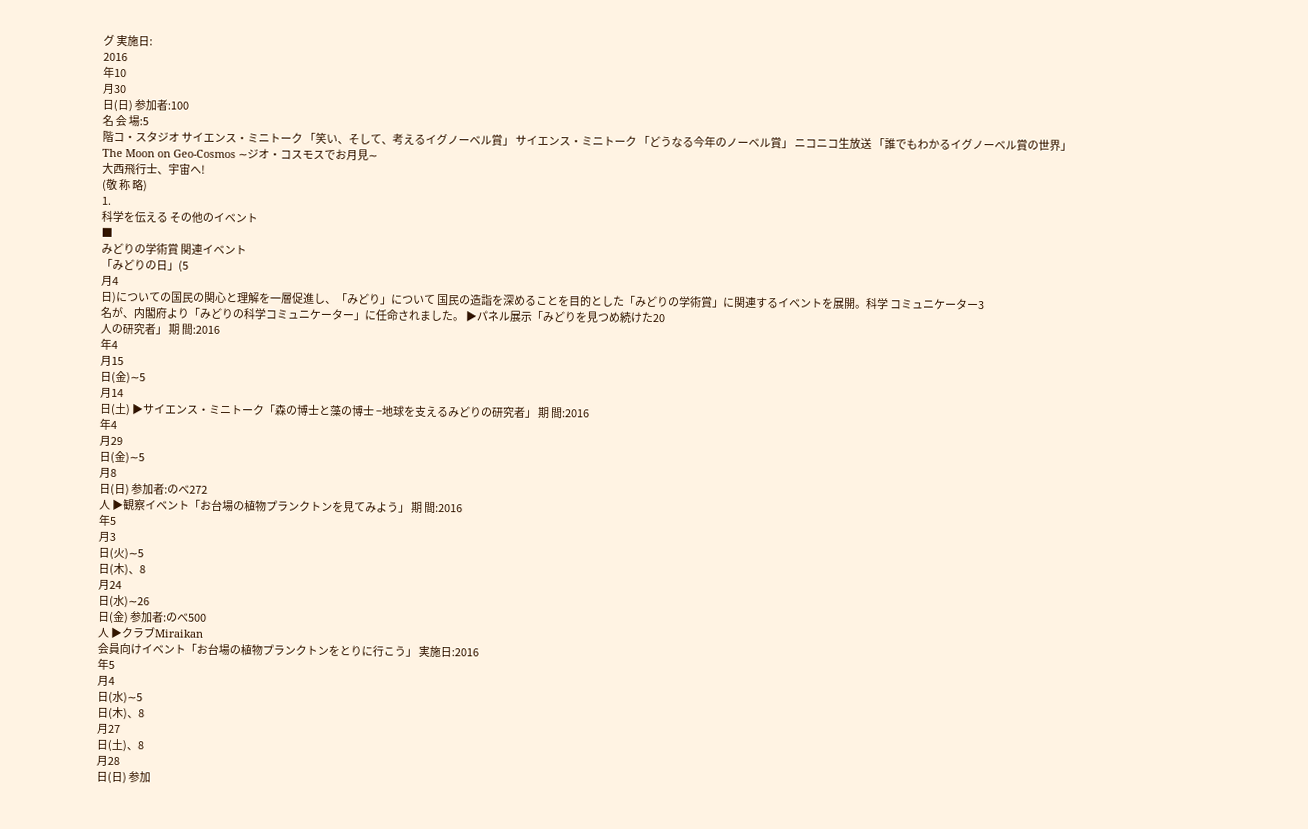グ 実施日:
2016
年10
月30
日(日) 参加者:100
名 会 場:5
階コ・スタジオ サイエンス・ミニトーク 「笑い、そして、考えるイグノーベル賞」 サイエンス・ミニトーク 「どうなる今年のノーベル賞」 ニコニコ生放送 「誰でもわかるイグノーベル賞の世界」
The Moon on Geo-Cosmos ∼ジオ・コスモスでお月見∼
大西飛行士、宇宙へ!
(敬 称 略)
1.
科学を伝える その他のイベント
■
みどりの学術賞 関連イベント
「みどりの日」(5
月4
日)についての国民の関心と理解を一層促進し、「みどり」について 国民の造詣を深めることを目的とした「みどりの学術賞」に関連するイベントを展開。科学 コミュニケーター3
名が、内閣府より「みどりの科学コミュニケーター」に任命されました。 ▶パネル展示「みどりを見つめ続けた20
人の研究者」 期 間:2016
年4
月15
日(金)∼5
月14
日(土) ▶サイエンス・ミニトーク「森の博士と藻の博士 −地球を支えるみどりの研究者」 期 間:2016
年4
月29
日(金)∼5
月8
日(日) 参加者:のべ272
人 ▶観察イベント「お台場の植物プランクトンを見てみよう」 期 間:2016
年5
月3
日(火)∼5
日(木)、8
月24
日(水)∼26
日(金) 参加者:のべ500
人 ▶クラブMiraikan
会員向けイベント「お台場の植物プランクトンをとりに行こう」 実施日:2016
年5
月4
日(水)∼5
日(木)、8
月27
日(土)、8
月28
日(日) 参加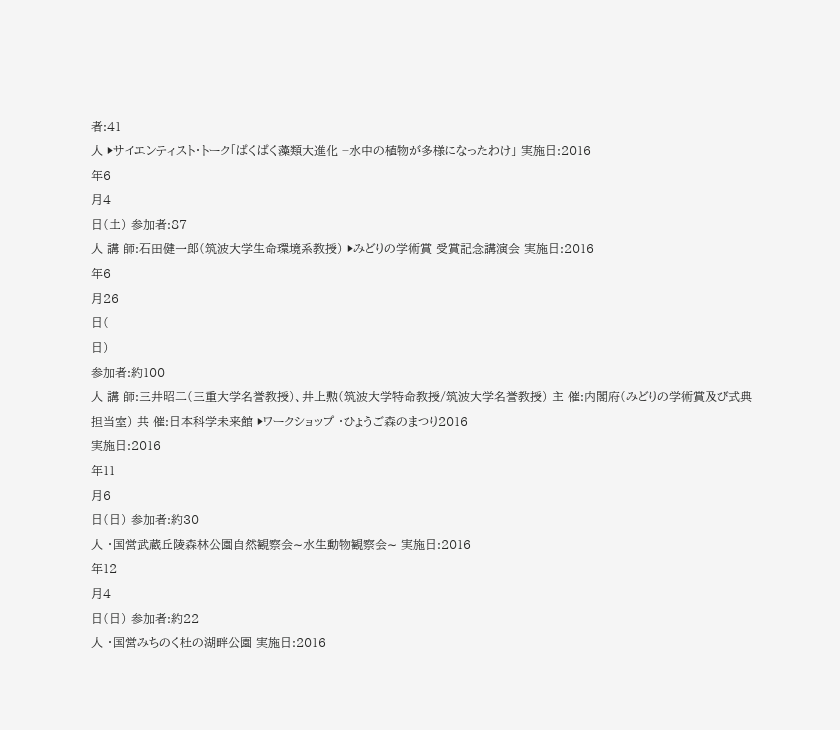者:41
人 ▶サイエンティスト・トーク「ぱくぱく藻類大進化 −水中の植物が多様になったわけ」 実施日:2016
年6
月4
日(土) 参加者:87
人 講 師:石田健一郎(筑波大学生命環境系教授) ▶みどりの学術賞 受賞記念講演会 実施日:2016
年6
月26
日(
日)
参加者:約100
人 講 師:三井昭二(三重大学名誉教授)、井上勲(筑波大学特命教授/筑波大学名誉教授) 主 催:内閣府(みどりの学術賞及び式典担当室) 共 催:日本科学未来館 ▶ワークショップ ・ひょうご森のまつり2016
実施日:2016
年11
月6
日(日) 参加者:約30
人 ・国営武蔵丘陵森林公園自然観察会∼水生動物観察会∼ 実施日:2016
年12
月4
日(日) 参加者:約22
人 ・国営みちのく杜の湖畔公園 実施日:2016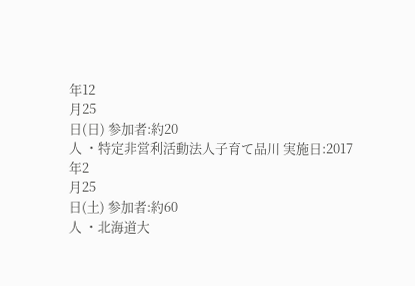年12
月25
日(日) 参加者:約20
人 ・特定非営利活動法人子育て品川 実施日:2017
年2
月25
日(土) 参加者:約60
人 ・北海道大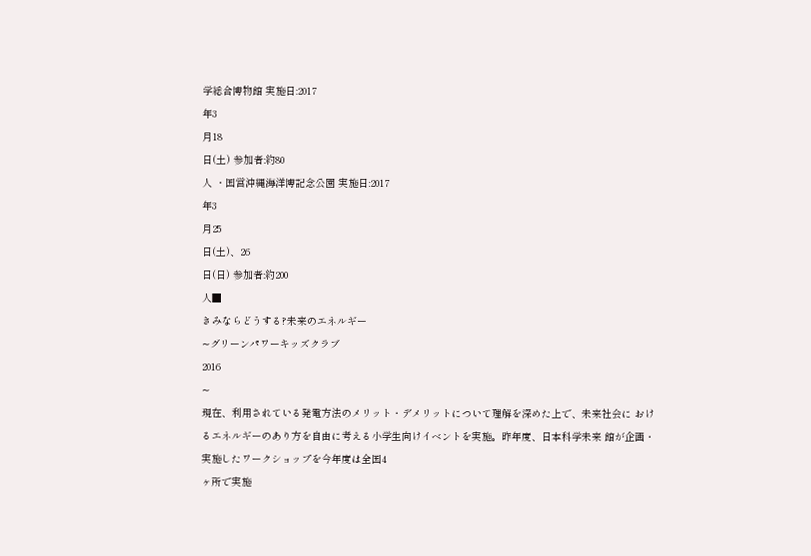学総合博物館 実施日:2017
年3
月18
日(土) 参加者:約80
人 ・国営沖縄海洋博記念公園 実施日:2017
年3
月25
日(土)、26
日(日) 参加者:約200
人■
きみならどうする?未来のエネルギー
∼グリーンパワーキッズクラブ
2016
∼
現在、利用されている発電方法のメリット・デメリットについて理解を深めた上で、未来社会に おけるエネルギーのあり方を自由に考える小学生向けイベントを実施。昨年度、日本科学未来 館が企画・実施したワークショップを今年度は全国4
ヶ所で実施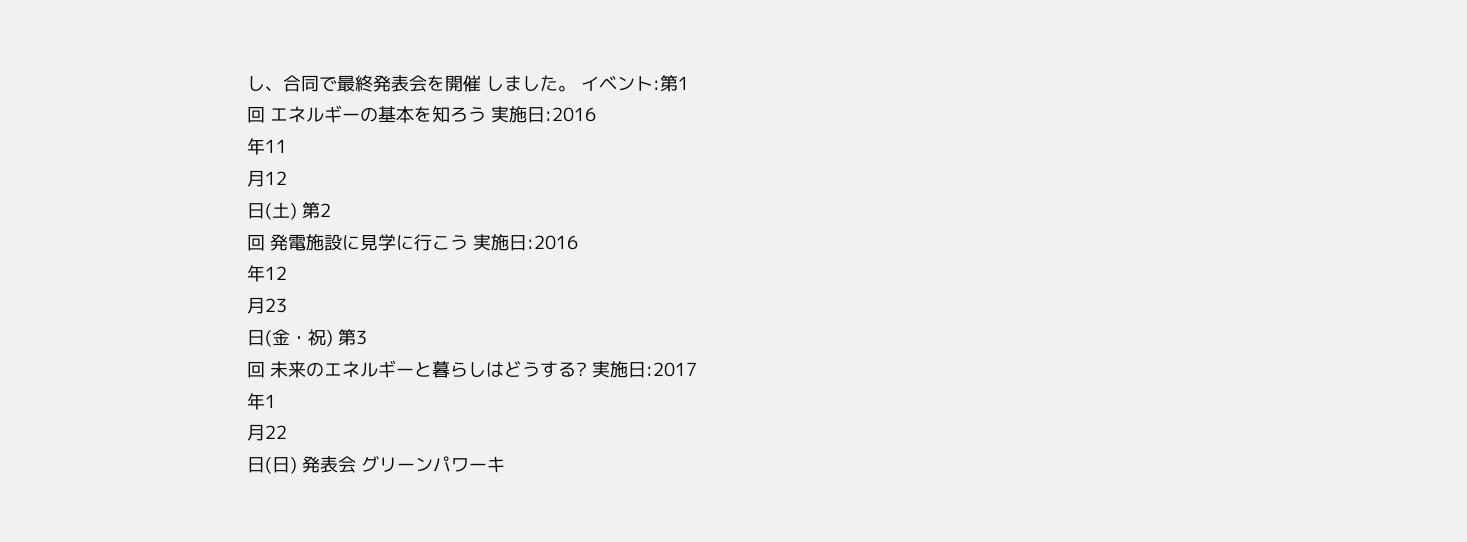し、合同で最終発表会を開催 しました。 イベント:第1
回 エネルギーの基本を知ろう 実施日:2016
年11
月12
日(土) 第2
回 発電施設に見学に行こう 実施日:2016
年12
月23
日(金・祝) 第3
回 未来のエネルギーと暮らしはどうする? 実施日:2017
年1
月22
日(日) 発表会 グリーンパワーキ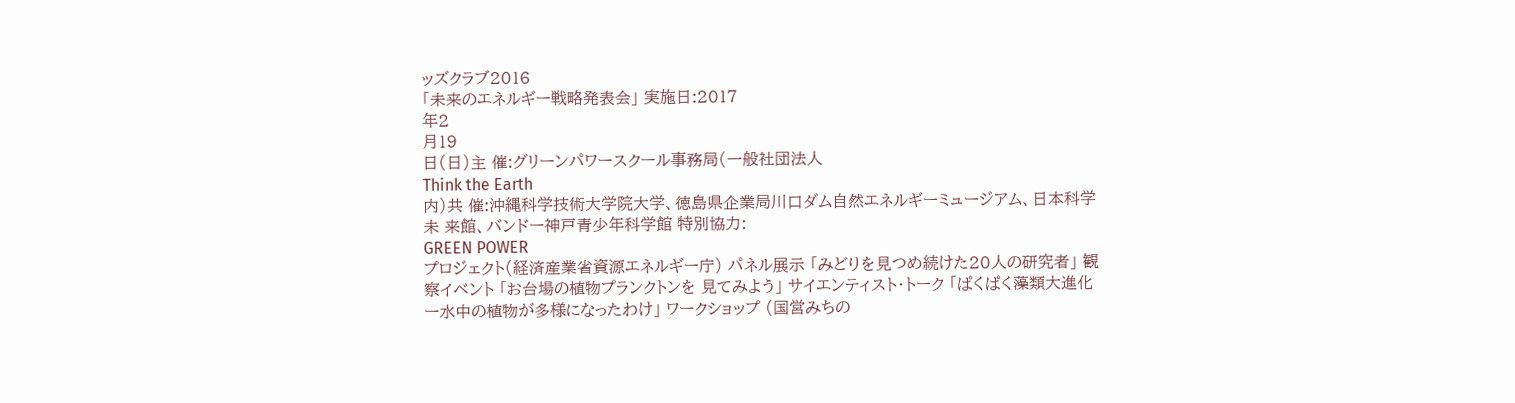ッズクラブ2016
「未来のエネルギー戦略発表会」 実施日:2017
年2
月19
日(日)主 催:グリーンパワースクール事務局(一般社団法人
Think the Earth
内)共 催:沖縄科学技術大学院大学、徳島県企業局川口ダム自然エネルギーミュージアム、日本科学未 来館、バンドー神戸青少年科学館 特別協力:
GREEN POWER
プロジェクト(経済産業省資源エネルギー庁) パネル展示 「みどりを見つめ続けた20人の研究者」 観察イベント 「お台場の植物プランクトンを 見てみよう」 サイエンティスト・トーク 「ぱくぱく藻類大進化 ー水中の植物が多様になったわけ」 ワークショップ (国営みちの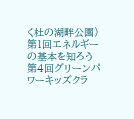く杜の湖畔公園) 第1回エネルギーの基本を知ろう 第4回グリーンパワーキッズクラ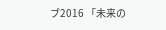ブ2016 「未来の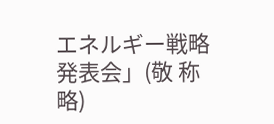エネルギー戦略発表会」(敬 称 略)